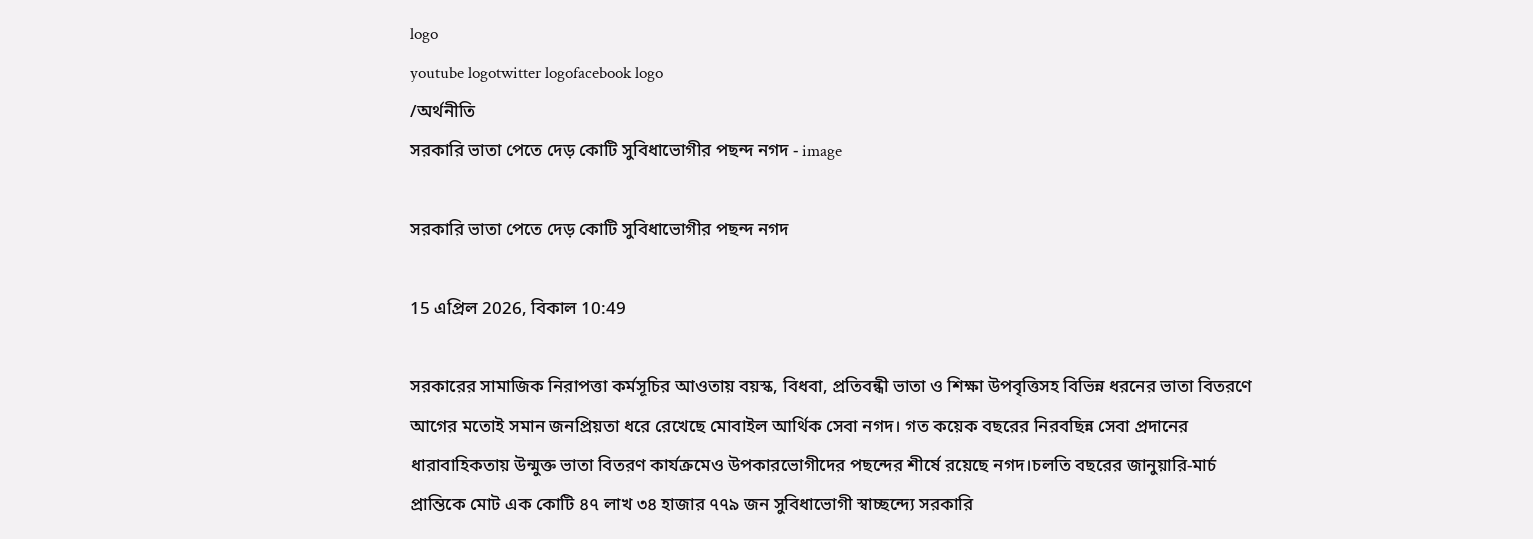logo
youtube logotwitter logofacebook logo
/অর্থনীতি
সরকারি ভাতা পেতে দেড় কোটি সুবিধাভোগীর পছন্দ নগদ - image

সরকারি ভাতা পেতে দেড় কোটি সুবিধাভোগীর পছন্দ নগদ

15 এপ্রিল 2026, বিকাল 10:49

সরকারের সামাজিক নিরাপত্তা কর্মসূচির আওতায় বয়স্ক, বিধবা, প্রতিবন্ধী ভাতা ও শিক্ষা উপবৃত্তিসহ বিভিন্ন ধরনের ভাতা বিতরণে আগের মতোই সমান জনপ্রিয়তা ধরে রেখেছে মোবাইল আর্থিক সেবা নগদ। গত কয়েক বছরের নিরবছিন্ন সেবা প্রদানের ধারাবাহিকতায় উন্মুক্ত ভাতা বিতরণ কার্যক্রমেও উপকারভোগীদের পছন্দের শীর্ষে রয়েছে নগদ।চলতি বছরের জানুয়ারি-মার্চ প্রান্তিকে মোট এক কোটি ৪৭ লাখ ৩৪ হাজার ৭৭৯ জন সুবিধাভোগী স্বাচ্ছন্দ্যে সরকারি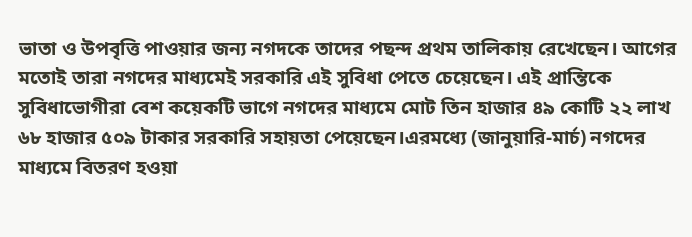ভাতা ও উপবৃত্তি পাওয়ার জন্য নগদকে তাদের পছন্দ প্রথম তালিকায় রেখেছেন। আগের মতোই তারা নগদের মাধ্যমেই সরকারি এই সুবিধা পেতে চেয়েছেন। এই প্রান্তিকে সুবিধাভোগীরা বেশ কয়েকটি ভাগে নগদের মাধ্যমে মোট তিন হাজার ৪৯ কোটি ২২ লাখ ৬৮ হাজার ৫০৯ টাকার সরকারি সহায়তা পেয়েছেন।এরমধ্যে (জানুয়ারি-মার্চ) নগদের মাধ্যমে বিতরণ হওয়া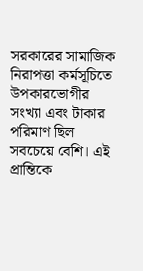সরকারের সামাজিক নিরাপত্তা কর্মসূচিতে উপকারভোগীর সংখ্যা এবং টাকার পরিমাণ ছিল সবচেয়ে বেশি। এই প্রান্তিকে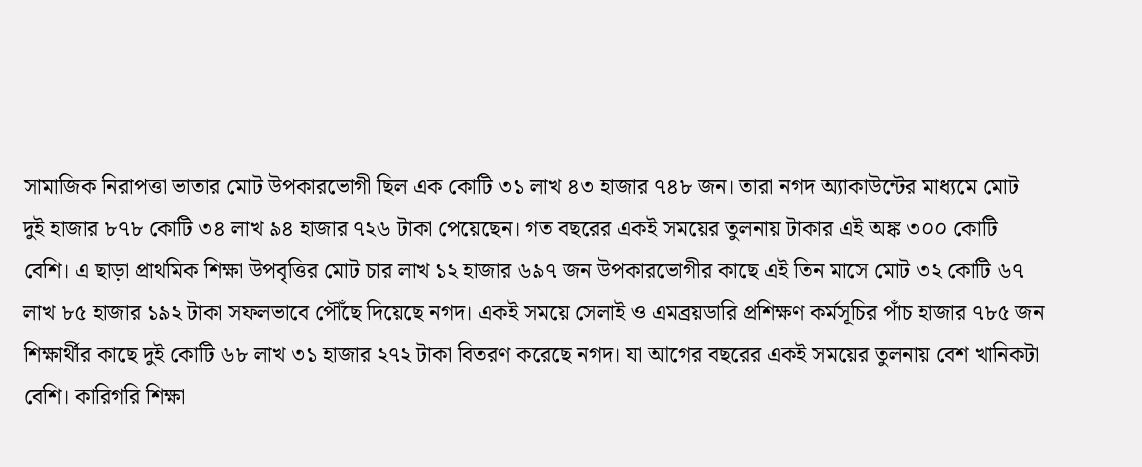সামাজিক নিরাপত্তা ভাতার মোট উপকারভোগী ছিল এক কোটি ৩১ লাখ ৪৩ হাজার ৭৪৮ জন। তারা নগদ অ্যাকাউন্টের মাধ্যমে মোট দুই হাজার ৮৭৮ কোটি ৩৪ লাখ ৯৪ হাজার ৭২৬ টাকা পেয়েছেন। গত বছরের একই সময়ের তুলনায় টাকার এই অঙ্ক ৩০০ কোটি বেশি। এ ছাড়া প্রাথমিক শিক্ষা উপবৃত্তির মোট চার লাখ ১২ হাজার ৬৯৭ জন উপকারভোগীর কাছে এই তিন মাসে মোট ৩২ কোটি ৬৭ লাখ ৮৫ হাজার ১৯২ টাকা সফলভাবে পৌঁছে দিয়েছে নগদ। একই সময়ে সেলাই ও এমব্রয়ডারি প্রশিক্ষণ কর্মসূচির পাঁচ হাজার ৭৮৫ জন শিক্ষার্থীর কাছে দুই কোটি ৬৮ লাখ ৩১ হাজার ২৭২ টাকা বিতরণ করেছে নগদ। যা আগের বছরের একই সময়ের তুলনায় বেশ খানিকটা বেশি। কারিগরি শিক্ষা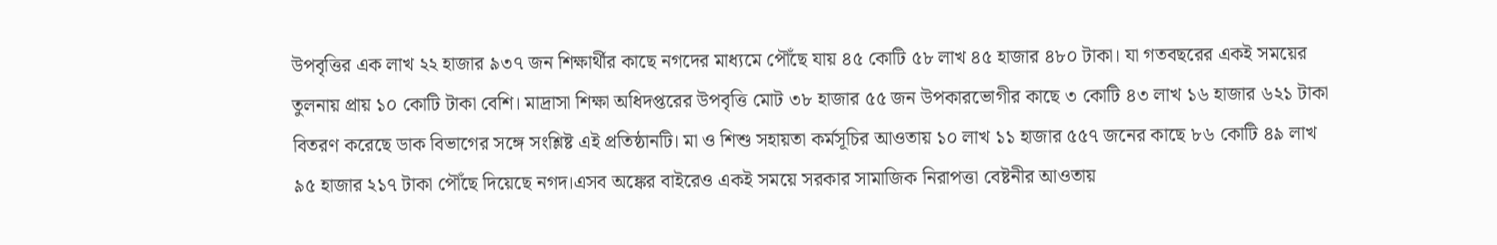উপবৃত্তির এক লাখ ২২ হাজার ৯৩৭ জন শিক্ষার্থীর কাছে নগদের মাধ্যমে পৌঁছে যায় ৪৫ কোটি ৫৮ লাখ ৪৫ হাজার ৪৮০ টাকা। যা গতবছরের একই সময়ের তুলনায় প্রায় ১০ কোটি টাকা বেশি। মাদ্রাসা শিক্ষা অধিদপ্তরের উপবৃত্তি মোট ৩৮ হাজার ৫৫ জন উপকারভোগীর কাছে ৩ কোটি ৪৩ লাখ ১৬ হাজার ৬২১ টাকা বিতরণ করেছে ডাক বিভাগের সঙ্গে সংশ্লিষ্ট এই প্রতিষ্ঠানটি। মা ও শিশু সহায়তা কর্মসূচির আওতায় ১০ লাখ ১১ হাজার ৫৫৭ জনের কাছে ৮৬ কোটি ৪৯ লাখ ৯৫ হাজার ২১৭ টাকা পৌঁছে দিয়েছে নগদ।এসব অঙ্কের বাইরেও একই সময়ে সরকার সামাজিক নিরাপত্তা বেষ্টনীর আওতায়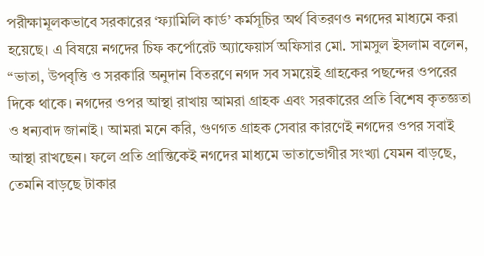পরীক্ষামূলকভাবে সরকারের ‘ফ্যামিলি কার্ড’ কর্মসূচির অর্থ বিতরণও নগদের মাধ্যমে করা হয়েছে। এ বিষয়ে নগদের চিফ কর্পোরেট অ্যাফেয়ার্স অফিসার মো. সামসুল ইসলাম বলেন, “ভাতা, উপবৃত্তি ও সরকারি অনুদান বিতরণে নগদ সব সময়েই গ্রাহকের পছন্দের ওপরের দিকে থাকে। নগদের ওপর আস্থা রাখায় আমরা গ্রাহক এবং সরকারের প্রতি বিশেষ কৃতজ্ঞতা ও ধন্যবাদ জানাই। আমরা মনে করি, গুণগত গ্রাহক সেবার কারণেই নগদের ওপর সবাই আস্থা রাখছেন। ফলে প্রতি প্রান্তিকেই নগদের মাধ্যমে ভাতাভোগীর সংখ্যা যেমন বাড়ছে, তেমনি বাড়ছে টাকার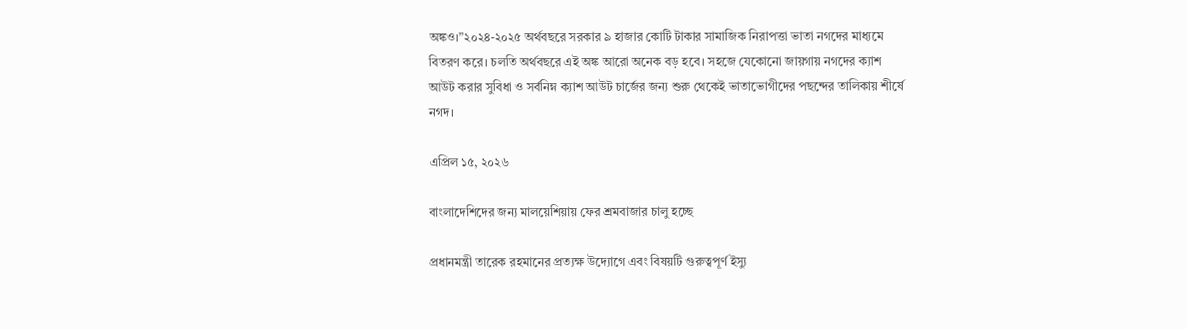অঙ্কও।”২০২৪-২০২৫ অর্থবছরে সরকার ৯ হাজার কোটি টাকার সামাজিক নিরাপত্তা ভাতা নগদের মাধ্যমে বিতরণ করে। চলতি অর্থবছরে এই অঙ্ক আরো অনেক বড় হবে। সহজে যেকোনো জায়গায় নগদের ক্যাশ আউট করার সুবিধা ও সর্বনিম্ন ক্যাশ আউট চার্জের জন্য শুরু থেকেই ভাতাভোগীদের পছন্দের তালিকায় শীর্ষে নগদ।

এপ্রিল ১৫, ২০২৬

বাংলাদেশিদের জন্য মালয়েশিয়ায় ফের শ্রমবাজার চালু হচ্ছে

প্রধানমন্ত্রী তারেক রহমানের প্রত্যক্ষ উদ্যোগে এবং বিষয়টি গুরুত্বপূর্ণ ইস্যু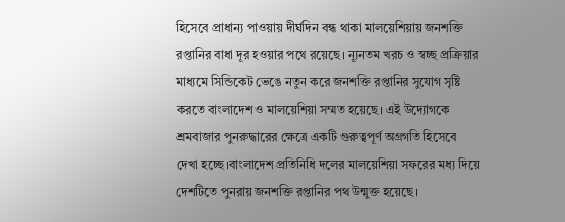হিসেবে প্রাধান্য পাওয়ায় দীর্ঘদিন বন্ধ থাকা মালয়েশিয়ায় জনশক্তি রপ্তানির বাধা দূর হওয়ার পথে রয়েছে। ন্যূনতম খরচ ও স্বচ্ছ প্রক্রিয়ার মাধ্যমে সিন্ডিকেট ভেঙে নতুন করে জনশক্তি রপ্তানির সুযোগ সৃষ্টি করতে বাংলাদেশ ও মালয়েশিয়া সম্মত হয়েছে। এই উদ্যোগকে শ্রমবাজার পুনরুদ্ধারের ক্ষেত্রে একটি গুরুত্বপূর্ণ অগ্রগতি হিসেবে দেখা হচ্ছে।বাংলাদেশ প্রতিনিধি দলের মালয়েশিয়া সফরের মধ্য দিয়ে দেশটিতে পুনরায় জনশক্তি রপ্তানির পথ উন্মুক্ত হয়েছে।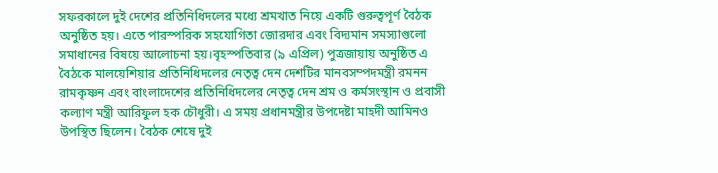সফরকালে দুই দেশের প্রতিনিধিদলের মধ্যে শ্রমখাত নিয়ে একটি গুরুত্বপূর্ণ বৈঠক অনুষ্ঠিত হয়। এতে পারস্পরিক সহযোগিতা জোরদার এবং বিদ্যমান সমস্যাগুলো সমাধানের বিষয়ে আলোচনা হয়।বৃহস্পতিবার (৯ এপ্রিল) পুত্রজায়ায় অনুষ্ঠিত এ বৈঠকে মালয়েশিয়ার প্রতিনিধিদলের নেতৃত্ব দেন দেশটির মানবসম্পদমন্ত্রী রমনন রামকৃষ্ণন এবং বাংলাদেশের প্রতিনিধিদলের নেতৃত্ব দেন শ্রম ও কর্মসংস্থান ও প্রবাসী কল্যাণ মন্ত্রী আরিফুল হক চৌধুরী। এ সময় প্রধানমন্ত্রীর উপদেষ্টা মাহদী আমিনও উপস্থিত ছিলেন। বৈঠক শেষে দুই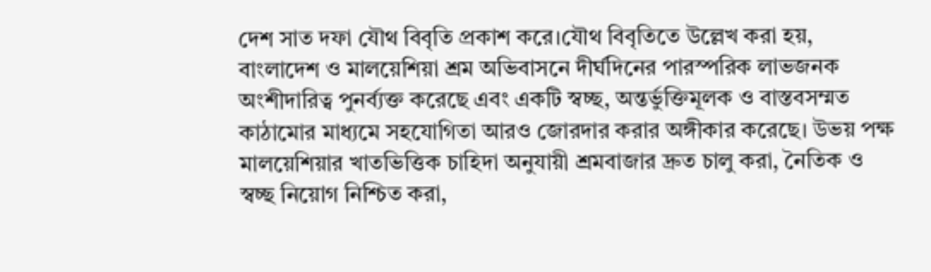দেশ সাত দফা যৌথ বিবৃতি প্রকাশ করে।যৌথ বিবৃতিতে উল্লেখ করা হয়, বাংলাদেশ ও মালয়েশিয়া শ্রম অভিবাসনে দীর্ঘদিনের পারস্পরিক লাভজনক অংশীদারিত্ব পুনর্ব্যক্ত করেছে এবং একটি স্বচ্ছ, অন্তর্ভুক্তিমূলক ও বাস্তবসম্মত কাঠামোর মাধ্যমে সহযোগিতা আরও জোরদার করার অঙ্গীকার করেছে। উভয় পক্ষ মালয়েশিয়ার খাতভিত্তিক চাহিদা অনুযায়ী শ্রমবাজার দ্রুত চালু করা, নৈতিক ও স্বচ্ছ নিয়োগ নিশ্চিত করা,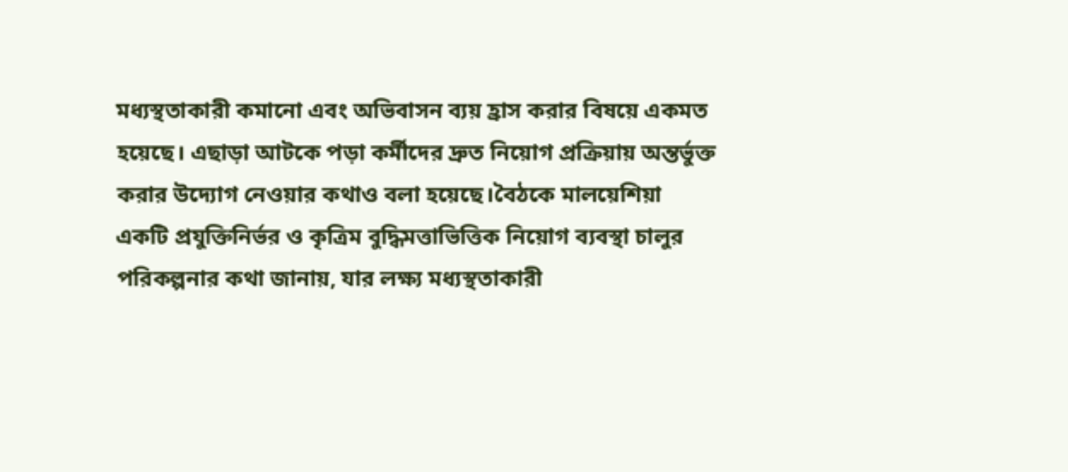মধ্যস্থতাকারী কমানো এবং অভিবাসন ব্যয় হ্রাস করার বিষয়ে একমত হয়েছে। এছাড়া আটকে পড়া কর্মীদের দ্রুত নিয়োগ প্রক্রিয়ায় অন্তর্ভুক্ত করার উদ্যোগ নেওয়ার কথাও বলা হয়েছে।বৈঠকে মালয়েশিয়া একটি প্রযুক্তিনির্ভর ও কৃত্রিম বুদ্ধিমত্তাভিত্তিক নিয়োগ ব্যবস্থা চালুর পরিকল্পনার কথা জানায়, যার লক্ষ্য মধ্যস্থতাকারী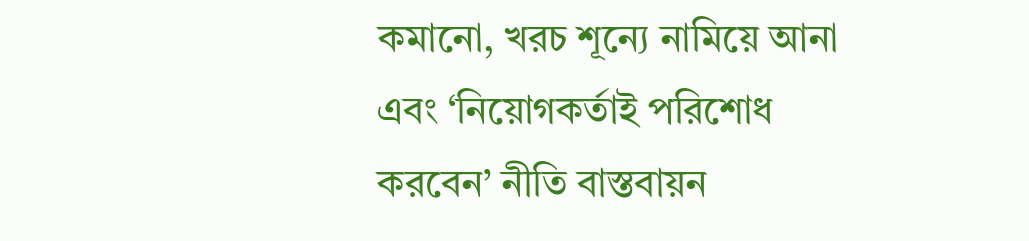কমানো, খরচ শূন্যে নামিয়ে আনা এবং ‘নিয়োগকর্তাই পরিশোধ করবেন’ নীতি বাস্তবায়ন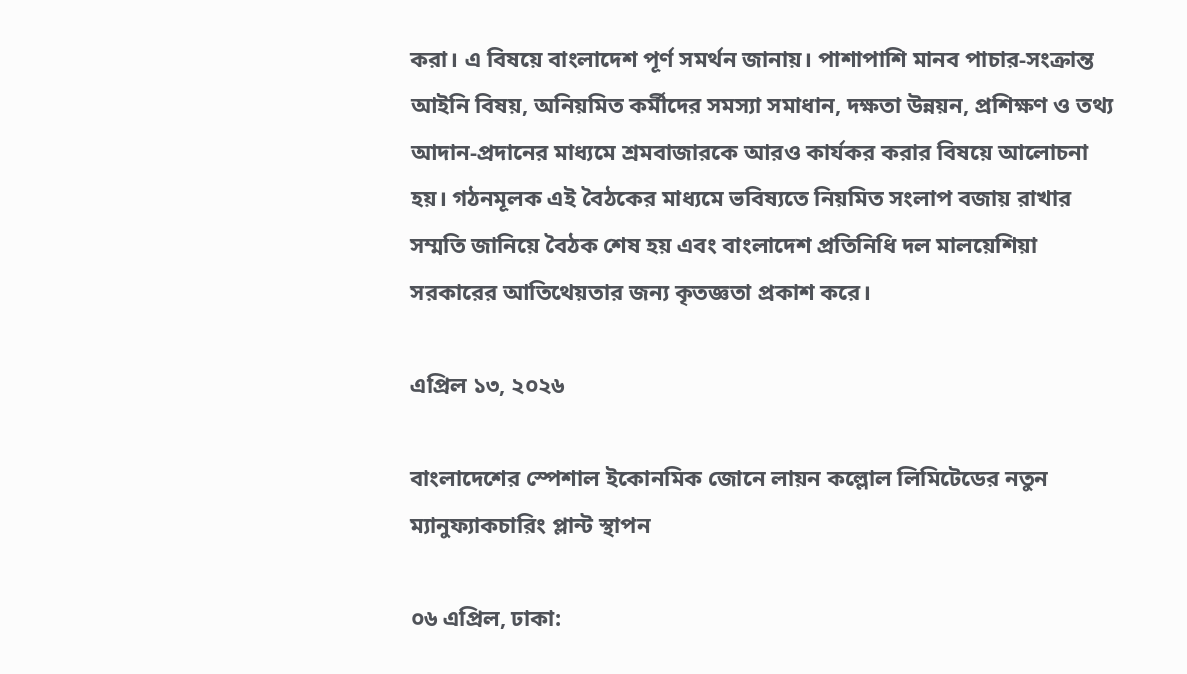করা। এ বিষয়ে বাংলাদেশ পূর্ণ সমর্থন জানায়। পাশাপাশি মানব পাচার-সংক্রান্ত আইনি বিষয়, অনিয়মিত কর্মীদের সমস্যা সমাধান, দক্ষতা উন্নয়ন, প্রশিক্ষণ ও তথ্য আদান-প্রদানের মাধ্যমে শ্রমবাজারকে আরও কার্যকর করার বিষয়ে আলোচনা হয়। গঠনমূলক এই বৈঠকের মাধ্যমে ভবিষ্যতে নিয়মিত সংলাপ বজায় রাখার সম্মতি জানিয়ে বৈঠক শেষ হয় এবং বাংলাদেশ প্রতিনিধি দল মালয়েশিয়া সরকারের আতিথেয়তার জন্য কৃতজ্ঞতা প্রকাশ করে।

এপ্রিল ১৩, ২০২৬

বাংলাদেশের স্পেশাল ইকোনমিক জোনে লায়ন কল্লোল লিমিটেডের নতুন ম্যানুফ্যাকচারিং প্লান্ট স্থাপন

০৬ এপ্রিল, ঢাকা: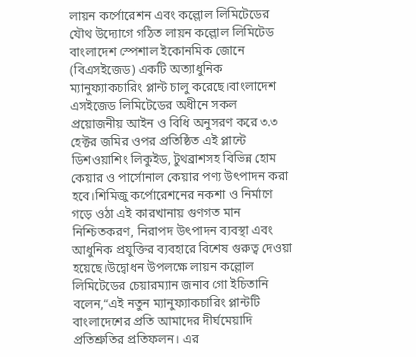লায়ন কর্পোরেশন এবং কল্লোল লিমিটেডের যৌথ উদ্যোগে গঠিত লায়ন কল্লোল লিমিটেড বাংলাদেশ স্পেশাল ইকোনমিক জোনে (বিএসইজেড) একটি অত্যাধুনিক ম্যানুফ্যাকচারিং প্লান্ট চালু করেছে।বাংলাদেশ এসইজেড লিমিটেডের অধীনে সকল প্রয়োজনীয় আইন ও বিধি অনুসরণ করে ৩.৩ হেক্টর জমির ওপর প্রতিষ্ঠিত এই প্লান্টে ডিশওয়াশিং লিকুইড, টুথব্রাশসহ বিভিন্ন হোম কেয়ার ও পার্সোনাল কেয়ার পণ্য উৎপাদন করা হবে।শিমিজু কর্পোরেশনের নকশা ও নির্মাণে গড়ে ওঠা এই কারখানায় গুণগত মান নিশ্চিতকরণ, নিরাপদ উৎপাদন ব্যবস্থা এবং আধুনিক প্রযুক্তির ব্যবহারে বিশেষ গুরুত্ব দেওয়া হয়েছে।উদ্বোধন উপলক্ষে লায়ন কল্লোল লিমিটেডের চেয়ারম্যান জনাব গো ইচিতানি বলেন,“এই নতুন ম্যানুফ্যাকচারিং প্লান্টটি বাংলাদেশের প্রতি আমাদের দীর্ঘমেয়াদি প্রতিশ্রুতির প্রতিফলন। এর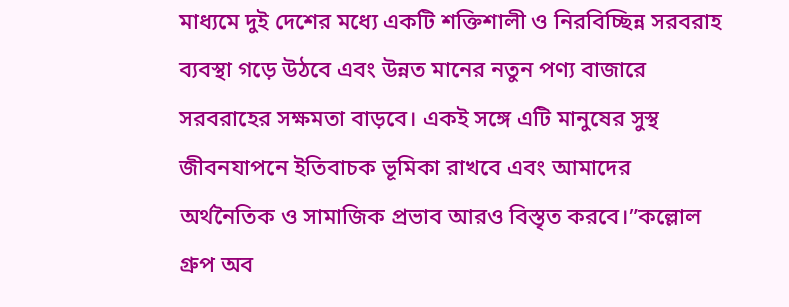মাধ্যমে দুই দেশের মধ্যে একটি শক্তিশালী ও নিরবিচ্ছিন্ন সরবরাহ ব্যবস্থা গড়ে উঠবে এবং উন্নত মানের নতুন পণ্য বাজারে সরবরাহের সক্ষমতা বাড়বে। একই সঙ্গে এটি মানুষের সুস্থ জীবনযাপনে ইতিবাচক ভূমিকা রাখবে এবং আমাদের অর্থনৈতিক ও সামাজিক প্রভাব আরও বিস্তৃত করবে।”কল্লোল গ্রুপ অব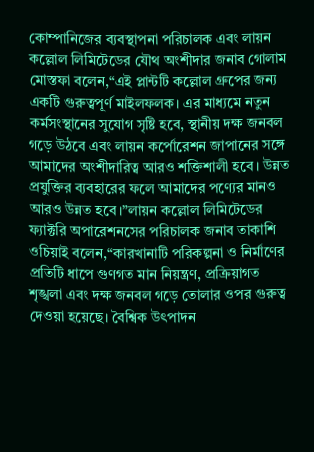কোম্পানিজের ব্যবস্থাপনা পরিচালক এবং লায়ন কল্লোল লিমিটেডের যৌথ অংশীদার জনাব গোলাম মোস্তফা বলেন,“এই প্লান্টটি কল্লোল গ্রুপের জন্য একটি গুরুত্বপূর্ণ মাইলফলক। এর মাধ্যমে নতুন কর্মসংস্থানের সুযোগ সৃষ্টি হবে, স্থানীয় দক্ষ জনবল গড়ে উঠবে এবং লায়ন কর্পোরেশন জাপানের সঙ্গে আমাদের অংশীদারিত্ব আরও শক্তিশালী হবে। উন্নত প্রযুক্তির ব্যবহারের ফলে আমাদের পণ্যের মানও আরও উন্নত হবে।”লায়ন কল্লোল লিমিটেডের ফ্যাক্টরি অপারেশনসের পরিচালক জনাব তাকাশি ওচিয়াই বলেন,“কারখানাটি পরিকল্পনা ও নির্মাণের প্রতিটি ধাপে গুণগত মান নিয়ন্ত্রণ, প্রক্রিয়াগত শৃঙ্খলা এবং দক্ষ জনবল গড়ে তোলার ওপর গুরুত্ব দেওয়া হয়েছে। বৈশ্বিক উৎপাদন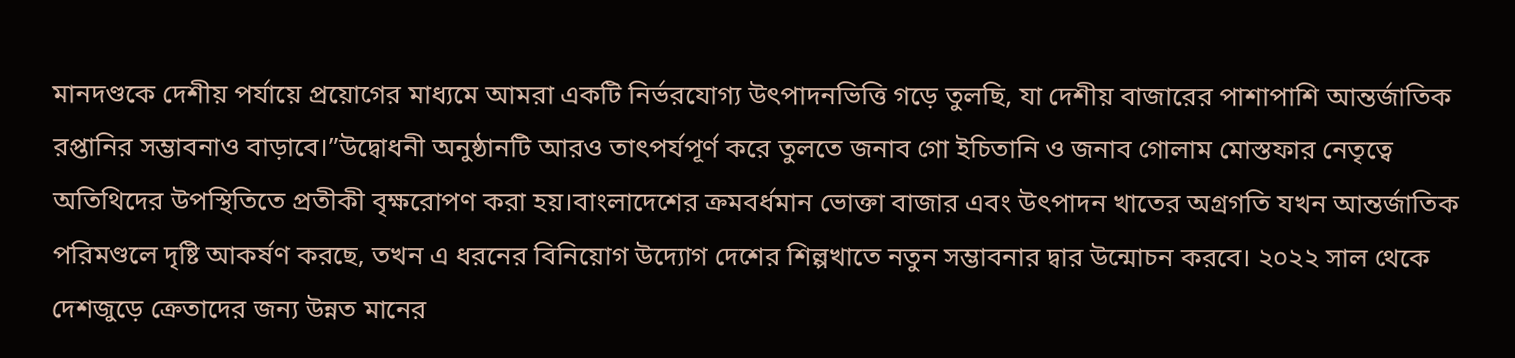মানদণ্ডকে দেশীয় পর্যায়ে প্রয়োগের মাধ্যমে আমরা একটি নির্ভরযোগ্য উৎপাদনভিত্তি গড়ে তুলছি, যা দেশীয় বাজারের পাশাপাশি আন্তর্জাতিক রপ্তানির সম্ভাবনাও বাড়াবে।”উদ্বোধনী অনুষ্ঠানটি আরও তাৎপর্যপূর্ণ করে তুলতে জনাব গো ইচিতানি ও জনাব গোলাম মোস্তফার নেতৃত্বে অতিথিদের উপস্থিতিতে প্রতীকী বৃক্ষরোপণ করা হয়।বাংলাদেশের ক্রমবর্ধমান ভোক্তা বাজার এবং উৎপাদন খাতের অগ্রগতি যখন আন্তর্জাতিক পরিমণ্ডলে দৃষ্টি আকর্ষণ করছে, তখন এ ধরনের বিনিয়োগ উদ্যোগ দেশের শিল্পখাতে নতুন সম্ভাবনার দ্বার উন্মোচন করবে। ২০২২ সাল থেকে দেশজুড়ে ক্রেতাদের জন্য উন্নত মানের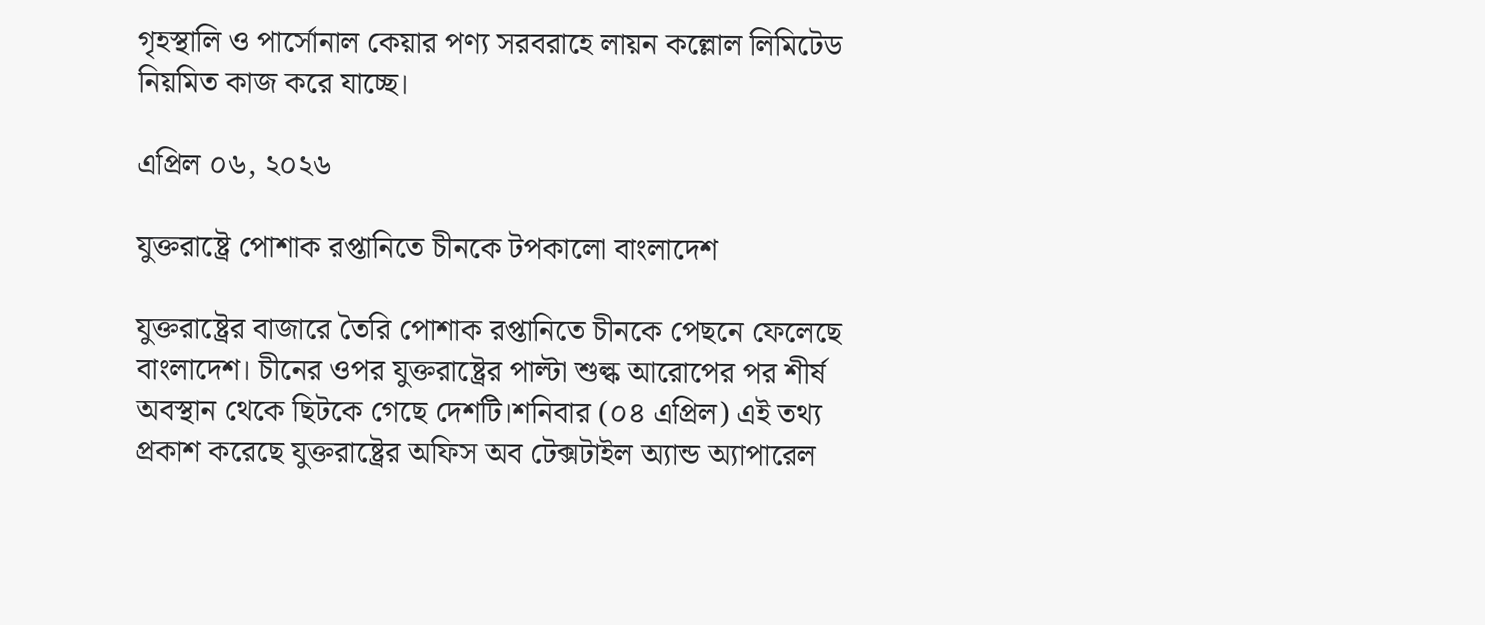গৃহস্থালি ও পার্সোনাল কেয়ার পণ্য সরবরাহে লায়ন কল্লোল লিমিটেড নিয়মিত কাজ করে যাচ্ছে।

এপ্রিল ০৬, ২০২৬

যুক্তরাষ্ট্রে পোশাক রপ্তানিতে চীনকে টপকালো বাংলাদেশ

যুক্তরাষ্ট্রের বাজারে তৈরি পোশাক রপ্তানিতে চীনকে পেছনে ফেলেছে বাংলাদেশ। চীনের ওপর যুক্তরাষ্ট্রের পাল্টা শুল্ক আরোপের পর শীর্ষ অবস্থান থেকে ছিটকে গেছে দেশটি।শনিবার (০৪ এপ্রিল) এই তথ্য প্রকাশ করেছে যুক্তরাষ্ট্রের অফিস অব টেক্সটাইল অ্যান্ড অ্যাপারেল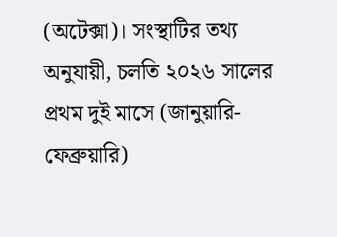(অটেক্সা)। সংস্থাটির তথ্য অনুযায়ী, চলতি ২০২৬ সালের প্রথম দুই মাসে (জানুয়ারি-ফেব্রুয়ারি)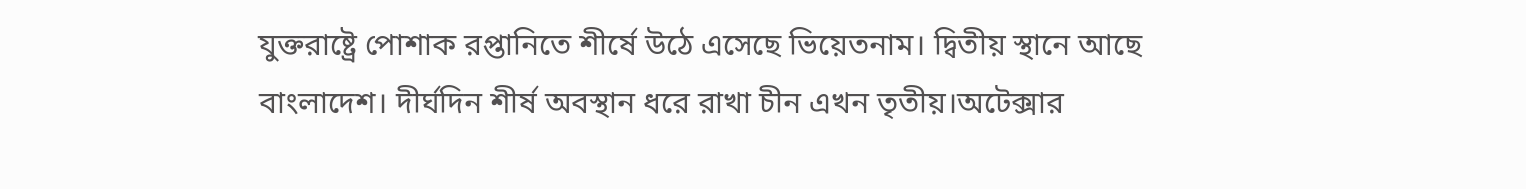যুক্তরাষ্ট্রে পোশাক রপ্তানিতে শীর্ষে উঠে এসেছে ভিয়েতনাম। দ্বিতীয় স্থানে আছে বাংলাদেশ। দীর্ঘদিন শীর্ষ অবস্থান ধরে রাখা চীন এখন তৃতীয়।অটেক্সার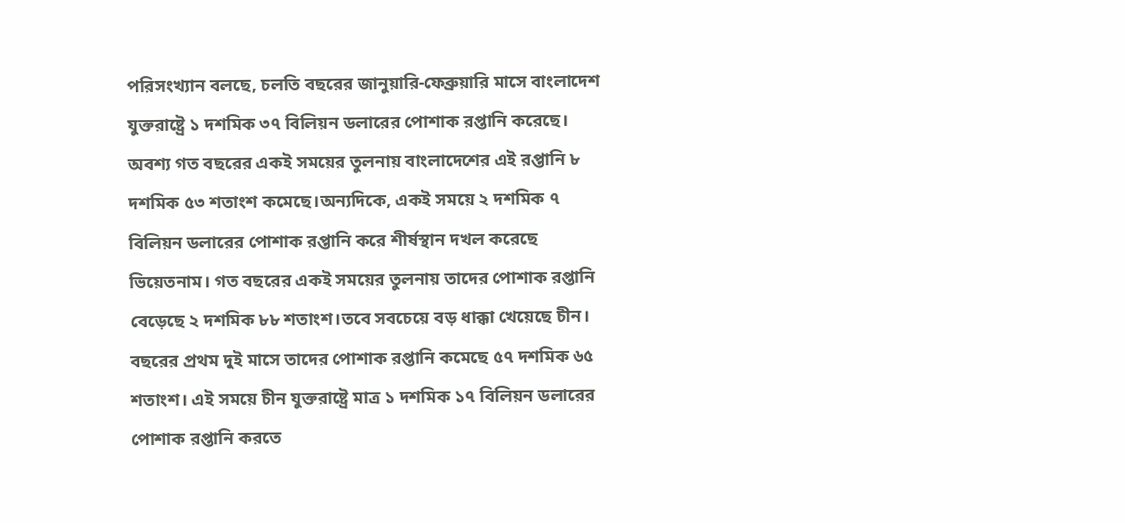পরিসংখ্যান বলছে, চলতি বছরের জানুয়ারি-ফেব্রুয়ারি মাসে বাংলাদেশ যুক্তরাষ্ট্রে ১ দশমিক ৩৭ বিলিয়ন ডলারের পোশাক রপ্তানি করেছে। অবশ্য গত বছরের একই সময়ের তুলনায় বাংলাদেশের এই রপ্তানি ৮ দশমিক ৫৩ শতাংশ কমেছে।অন্যদিকে, একই সময়ে ২ দশমিক ৭ বিলিয়ন ডলারের পোশাক রপ্তানি করে শীর্ষস্থান দখল করেছে ভিয়েতনাম। গত বছরের একই সময়ের তুলনায় তাদের পোশাক রপ্তানি বেড়েছে ২ দশমিক ৮৮ শতাংশ।তবে সবচেয়ে বড় ধাক্কা খেয়েছে চীন। বছরের প্রথম দুই মাসে তাদের পোশাক রপ্তানি কমেছে ৫৭ দশমিক ৬৫ শতাংশ। এই সময়ে চীন যুক্তরাষ্ট্রে মাত্র ১ দশমিক ১৭ বিলিয়ন ডলারের পোশাক রপ্তানি করতে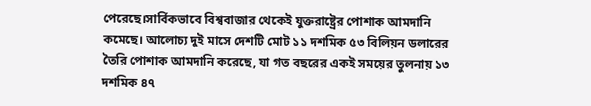পেরেছে।সার্বিকভাবে বিশ্ববাজার থেকেই যুক্তরাষ্ট্রের পোশাক আমদানি কমেছে। আলোচ্য দুই মাসে দেশটি মোট ১১ দশমিক ৫৩ বিলিয়ন ডলারের তৈরি পোশাক আমদানি করেছে, যা গত বছরের একই সময়ের তুলনায় ১৩ দশমিক ৪৭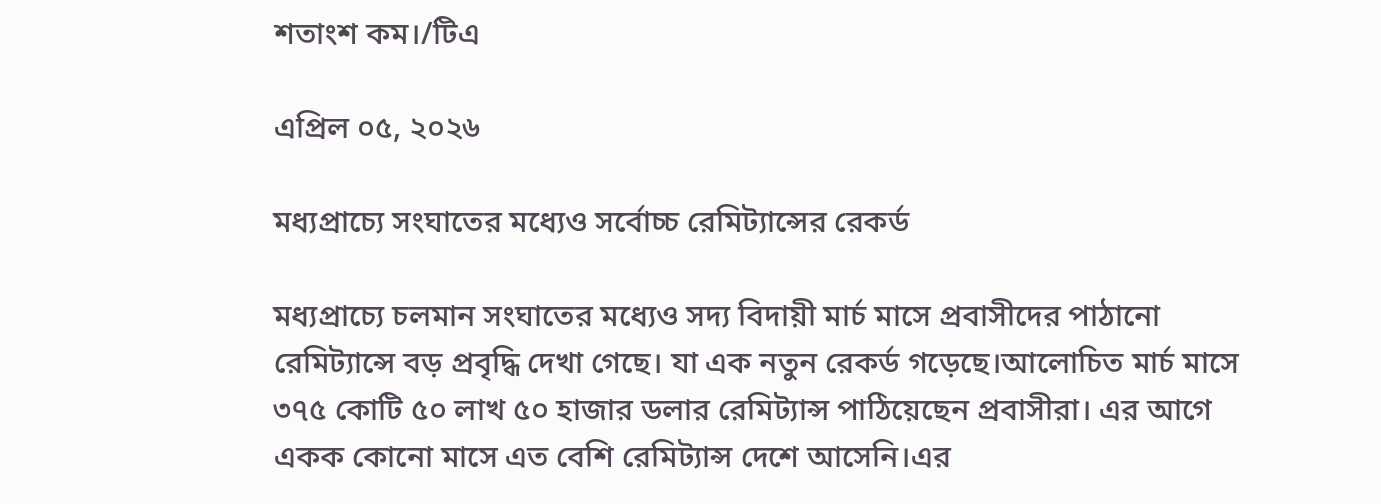শতাংশ কম।/টিএ

এপ্রিল ০৫, ২০২৬

মধ্যপ্রাচ্যে সংঘাতের মধ্যেও সর্বোচ্চ রেমিট্যান্সের রেকর্ড

মধ্যপ্রাচ্যে চলমান সংঘাতের মধ্যেও সদ্য বিদায়ী মার্চ মাসে প্রবাসীদের পাঠানো রেমিট্যান্সে বড় প্রবৃদ্ধি দেখা গেছে। যা এক নতুন রেকর্ড গড়েছে।আলোচিত মার্চ মাসে ৩৭৫ কোটি ৫০ লাখ ৫০ হাজার ডলার রেমিট্যান্স পাঠিয়েছেন প্রবাসীরা। এর আগে একক কোনো মাসে এত বেশি রেমিট্যান্স দেশে আসেনি।এর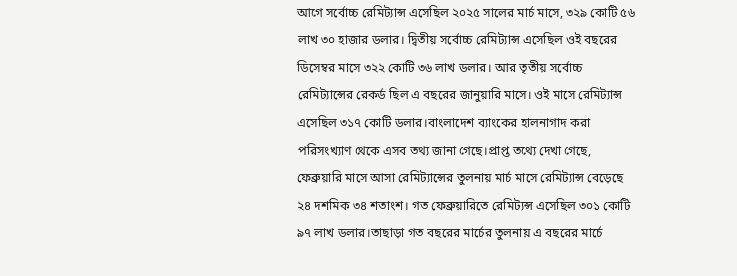আগে সর্বোচ্চ রেমিট্যান্স এসেছিল ২০২৫ সালের মার্চ মাসে, ৩২৯ কোটি ৫৬ লাখ ৩০ হাজার ডলার। দ্বিতীয় সর্বোচ্চ রেমিট্যান্স এসেছিল ওই বছরের ডিসেম্বর মাসে ৩২২ কোটি ৩৬ লাখ ডলার। আর তৃতীয় সর্বোচ্চ রেমিট্যান্সের রেকর্ড ছিল এ বছরের জানুয়ারি মাসে। ওই মাসে রেমিট্যান্স এসেছিল ৩১৭ কোটি ডলার।বাংলাদেশ ব্যাংকের হালনাগাদ করা পরিসংখ্যাণ থেকে এসব তথ্য জানা গেছে।প্রাপ্ত তথ্যে দেখা গেছে, ফেব্রুয়ারি মাসে আসা রেমিট্যান্সের তুলনায় মার্চ মাসে রেমিট্যান্স বেড়েছে ২৪ দশমিক ৩৪ শতাংশ। গত ফেব্রুয়ারিতে রেমিট্যন্স এসেছিল ৩০১ কোটি ৯৭ লাখ ডলার।তাছাড়া গত বছরের মার্চের তুলনায় এ বছরের মার্চে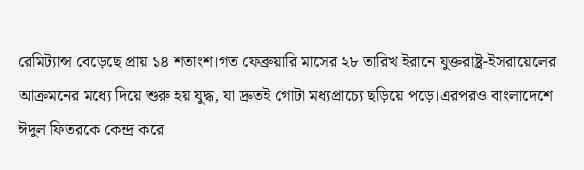রেমিট্যান্স বেড়েছে প্রায় ১৪ শতাংশ।গত ফেব্রুয়ারি মাসের ২৮ তারিখ ইরানে যুক্তরাষ্ট্র-ইসরায়েলের আক্রমনের মধ্যে দিয়ে শুরু হয় যুদ্ধ, যা দ্রুতই গোটা মধ্যপ্রাচ্যে ছড়িয়ে পড়ে।এরপরও বাংলাদেশে ঈদুল ফিতরকে কেন্দ্র করে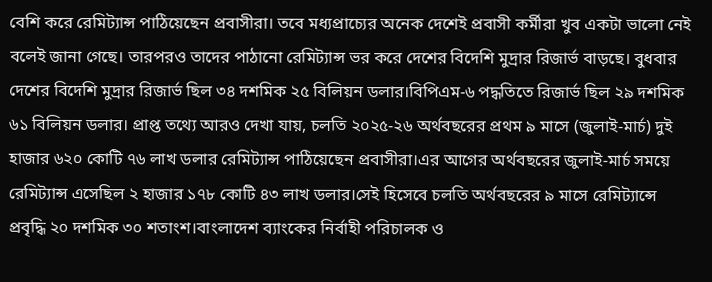বেশি করে রেমিট্যান্স পাঠিয়েছেন প্রবাসীরা। তবে মধ্যপ্রাচ্যের অনেক দেশেই প্রবাসী কর্মীরা খুব একটা ভালো নেই বলেই জানা গেছে। তারপরও তাদের পাঠানো রেমিট্যান্স ভর করে দেশের বিদেশি মুদ্রার রিজার্ভ বাড়ছে। বুধবার দেশের বিদেশি মুদ্রার রিজার্ভ ছিল ৩৪ দশমিক ২৫ বিলিয়ন ডলার।বিপিএম-৬ পদ্ধতিতে রিজার্ভ ছিল ২৯ দশমিক ৬১ বিলিয়ন ডলার। প্রাপ্ত তথ্যে আরও দেখা যায়, চলতি ২০২৫-২৬ অর্থবছরের প্রথম ৯ মাসে (জুলাই-মার্চ) দুই হাজার ৬২০ কোটি ৭৬ লাখ ডলার রেমিট্যান্স পাঠিয়েছেন প্রবাসীরা।এর আগের অর্থবছরের জুলাই-মার্চ সময়ে রেমিট্যান্স এসেছিল ২ হাজার ১৭৮ কোটি ৪৩ লাখ ডলার।সেই হিসেবে চলতি অর্থবছরের ৯ মাসে রেমিট্যান্সে প্রবৃদ্ধি ২০ দশমিক ৩০ শতাংশ।বাংলাদেশ ব্যাংকের নির্বাহী পরিচালক ও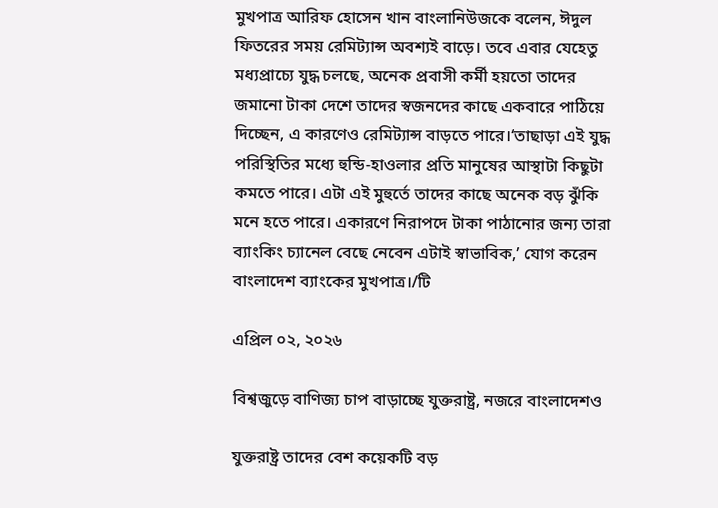মুখপাত্র আরিফ হোসেন খান বাংলানিউজকে বলেন, ঈদুল ফিতরের সময় রেমিট্যান্স অবশ্যই বাড়ে। তবে এবার যেহেতু মধ্যপ্রাচ্যে যুদ্ধ চলছে, অনেক প্রবাসী কর্মী হয়তো তাদের জমানো টাকা দেশে তাদের স্বজনদের কাছে একবারে পাঠিয়ে দিচ্ছেন, এ কারণেও রেমিট্যান্স বাড়তে পারে।‘তাছাড়া এই যুদ্ধ পরিস্থিতির মধ্যে হুন্ডি-হাওলার প্রতি মানুষের আস্থাটা কিছুটা কমতে পারে। এটা এই মুহুর্তে তাদের কাছে অনেক বড় ঝুঁকি মনে হতে পারে। একারণে নিরাপদে টাকা পাঠানোর জন্য তারা ব্যাংকিং চ্যানেল বেছে নেবেন এটাই স্বাভাবিক,’ যোগ করেন বাংলাদেশ ব্যাংকের মুখপাত্র।/টি

এপ্রিল ০২, ২০২৬

বিশ্বজুড়ে বাণিজ্য চাপ বাড়াচ্ছে যুক্তরাষ্ট্র, নজরে বাংলাদেশও

যুক্তরাষ্ট্র তাদের বেশ কয়েকটি বড়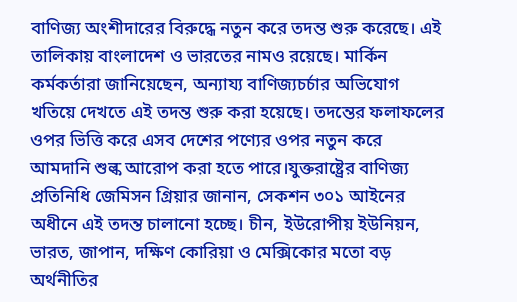বাণিজ্য অংশীদারের বিরুদ্ধে নতুন করে তদন্ত শুরু করেছে। এই তালিকায় বাংলাদেশ ও ভারতের নামও রয়েছে। মার্কিন কর্মকর্তারা জানিয়েছেন, অন্যায্য বাণিজ্যচর্চার অভিযোগ খতিয়ে দেখতে এই তদন্ত শুরু করা হয়েছে। তদন্তের ফলাফলের ওপর ভিত্তি করে এসব দেশের পণ্যের ওপর নতুন করে আমদানি শুল্ক আরোপ করা হতে পারে।যুক্তরাষ্ট্রের বাণিজ্য প্রতিনিধি জেমিসন গ্রিয়ার জানান, সেকশন ৩০১ আইনের অধীনে এই তদন্ত চালানো হচ্ছে। চীন, ইউরোপীয় ইউনিয়ন, ভারত, জাপান, দক্ষিণ কোরিয়া ও মেক্সিকোর মতো বড় অর্থনীতির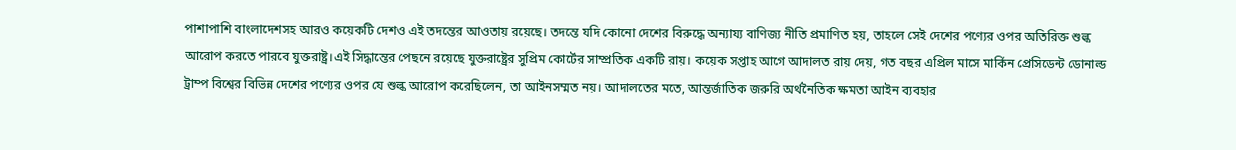পাশাপাশি বাংলাদেশসহ আরও কয়েকটি দেশও এই তদন্তের আওতায় রয়েছে। তদন্তে যদি কোনো দেশের বিরুদ্ধে অন্যায্য বাণিজ্য নীতি প্রমাণিত হয়, তাহলে সেই দেশের পণ্যের ওপর অতিরিক্ত শুল্ক আরোপ করতে পারবে যুক্তরাষ্ট্র।এই সিদ্ধান্তের পেছনে রয়েছে যুক্তরাষ্ট্রের সুপ্রিম কোর্টের সাম্প্রতিক একটি রায়। কয়েক সপ্তাহ আগে আদালত রায় দেয়, গত বছর এপ্রিল মাসে মার্কিন প্রেসিডেন্ট ডোনাল্ড ট্রাম্প বিশ্বের বিভিন্ন দেশের পণ্যের ওপর যে শুল্ক আরোপ করেছিলেন, তা আইনসম্মত নয়। আদালতের মতে, আন্তর্জাতিক জরুরি অর্থনৈতিক ক্ষমতা আইন ব্যবহার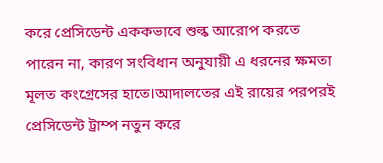করে প্রেসিডেন্ট এককভাবে শুল্ক আরোপ করতে পারেন না, কারণ সংবিধান অনুযায়ী এ ধরনের ক্ষমতা মূলত কংগ্রেসের হাতে।আদালতের এই রায়ের পরপরই প্রেসিডেন্ট ট্রাম্প নতুন করে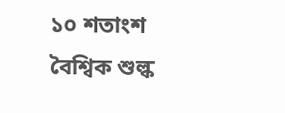১০ শতাংশ বৈশ্বিক শুল্ক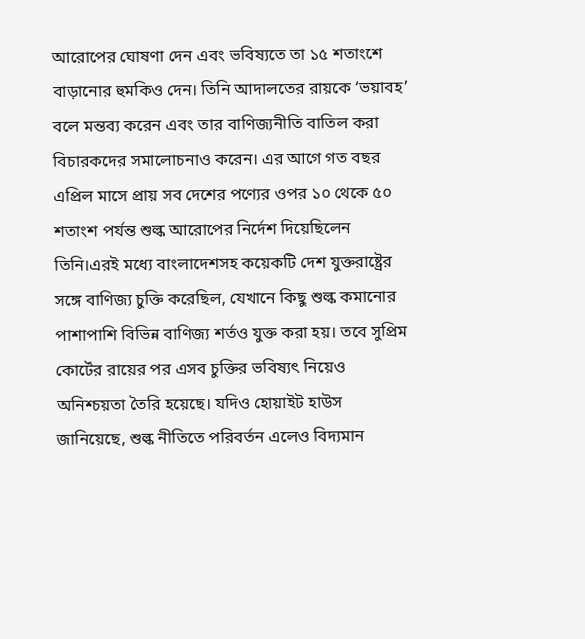আরোপের ঘোষণা দেন এবং ভবিষ্যতে তা ১৫ শতাংশে বাড়ানোর হুমকিও দেন। তিনি আদালতের রায়কে ‘ভয়াবহ’ বলে মন্তব্য করেন এবং তার বাণিজ্যনীতি বাতিল করা বিচারকদের সমালোচনাও করেন। এর আগে গত বছর এপ্রিল মাসে প্রায় সব দেশের পণ্যের ওপর ১০ থেকে ৫০ শতাংশ পর্যন্ত শুল্ক আরোপের নির্দেশ দিয়েছিলেন তিনি।এরই মধ্যে বাংলাদেশসহ কয়েকটি দেশ যুক্তরাষ্ট্রের সঙ্গে বাণিজ্য চুক্তি করেছিল, যেখানে কিছু শুল্ক কমানোর পাশাপাশি বিভিন্ন বাণিজ্য শর্তও যুক্ত করা হয়। তবে সুপ্রিম কোর্টের রায়ের পর এসব চুক্তির ভবিষ্যৎ নিয়েও অনিশ্চয়তা তৈরি হয়েছে। যদিও হোয়াইট হাউস জানিয়েছে, শুল্ক নীতিতে পরিবর্তন এলেও বিদ্যমান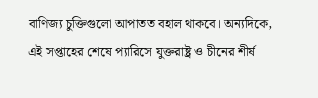বাণিজ্য চুক্তিগুলো আপাতত বহাল থাকবে। অন্যদিকে, এই সপ্তাহের শেষে প্যারিসে যুক্তরাষ্ট্র ও চীনের শীর্ষ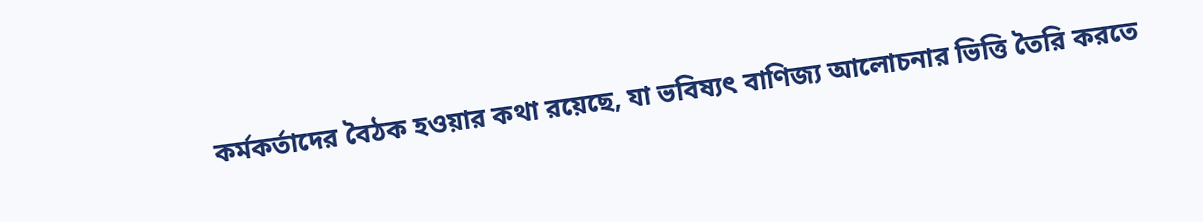কর্মকর্তাদের বৈঠক হওয়ার কথা রয়েছে, যা ভবিষ্যৎ বাণিজ্য আলোচনার ভিত্তি তৈরি করতে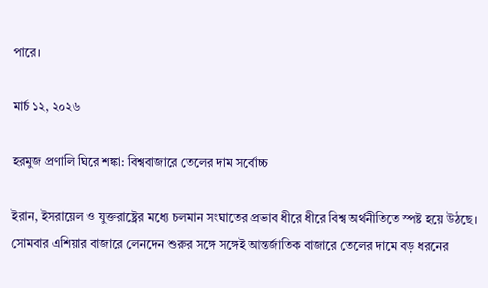পারে।

মার্চ ১২, ২০২৬

হরমুজ প্রণালি ঘিরে শঙ্কা: বিশ্ববাজারে তেলের দাম সর্বোচ্চ

ইরান, ইসরায়েল ও যুক্তরাষ্ট্রের মধ্যে চলমান সংঘাতের প্রভাব ধীরে ধীরে বিশ্ব অর্থনীতিতে স্পষ্ট হয়ে উঠছে। সোমবার এশিয়ার বাজারে লেনদেন শুরুর সঙ্গে সঙ্গেই আন্তর্জাতিক বাজারে তেলের দামে বড় ধরনের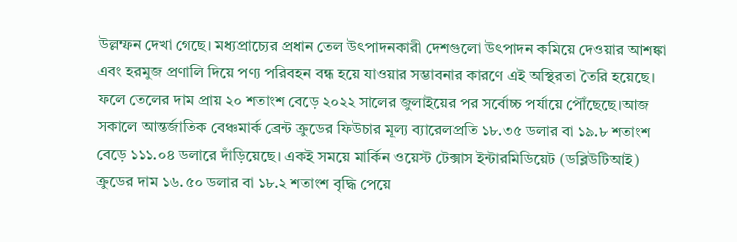উল্লম্ফন দেখা গেছে। মধ্যপ্রাচ্যের প্রধান তেল উৎপাদনকারী দেশগুলো উৎপাদন কমিয়ে দেওয়ার আশঙ্কা এবং হরমুজ প্রণালি দিয়ে পণ্য পরিবহন বন্ধ হয়ে যাওয়ার সম্ভাবনার কারণে এই অস্থিরতা তৈরি হয়েছে। ফলে তেলের দাম প্রায় ২০ শতাংশ বেড়ে ২০২২ সালের জুলাইয়ের পর সর্বোচ্চ পর্যায়ে পৌঁছেছে।আজ সকালে আন্তর্জাতিক বেঞ্চমার্ক ব্রেন্ট ক্রুডের ফিউচার মূল্য ব্যারেলপ্রতি ১৮.৩৫ ডলার বা ১৯.৮ শতাংশ বেড়ে ১১১.০৪ ডলারে দাঁড়িয়েছে। একই সময়ে মার্কিন ওয়েস্ট টেক্সাস ইন্টারমিডিয়েট (ডব্লিউটিআই) ক্রুডের দাম ১৬.৫০ ডলার বা ১৮.২ শতাংশ বৃদ্ধি পেয়ে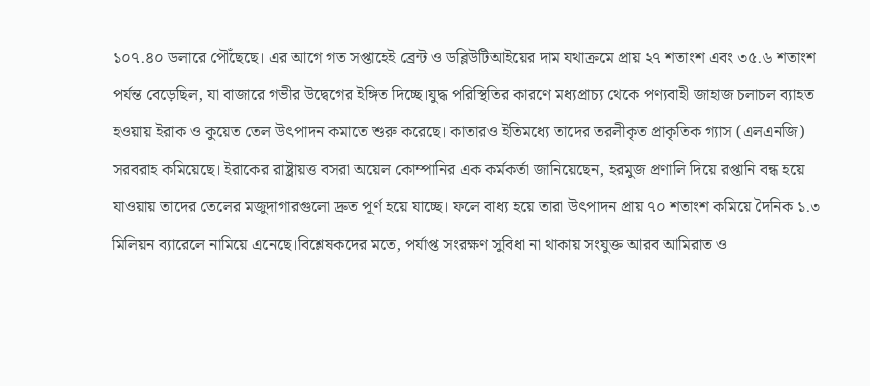১০৭.৪০ ডলারে পৌঁছেছে। এর আগে গত সপ্তাহেই ব্রেন্ট ও ডব্লিউটিআইয়ের দাম যথাক্রমে প্রায় ২৭ শতাংশ এবং ৩৫.৬ শতাংশ পর্যন্ত বেড়েছিল, যা বাজারে গভীর উদ্বেগের ইঙ্গিত দিচ্ছে।যুদ্ধ পরিস্থিতির কারণে মধ্যপ্রাচ্য থেকে পণ্যবাহী জাহাজ চলাচল ব্যাহত হওয়ায় ইরাক ও কুয়েত তেল উৎপাদন কমাতে শুরু করেছে। কাতারও ইতিমধ্যে তাদের তরলীকৃত প্রাকৃতিক গ্যাস (এলএনজি) সরবরাহ কমিয়েছে। ইরাকের রাষ্ট্রায়ত্ত বসরা অয়েল কোম্পানির এক কর্মকর্তা জানিয়েছেন, হরমুজ প্রণালি দিয়ে রপ্তানি বন্ধ হয়ে যাওয়ায় তাদের তেলের মজুদাগারগুলো দ্রুত পূর্ণ হয়ে যাচ্ছে। ফলে বাধ্য হয়ে তারা উৎপাদন প্রায় ৭০ শতাংশ কমিয়ে দৈনিক ১.৩ মিলিয়ন ব্যারেলে নামিয়ে এনেছে।বিশ্লেষকদের মতে, পর্যাপ্ত সংরক্ষণ সুবিধা না থাকায় সংযুক্ত আরব আমিরাত ও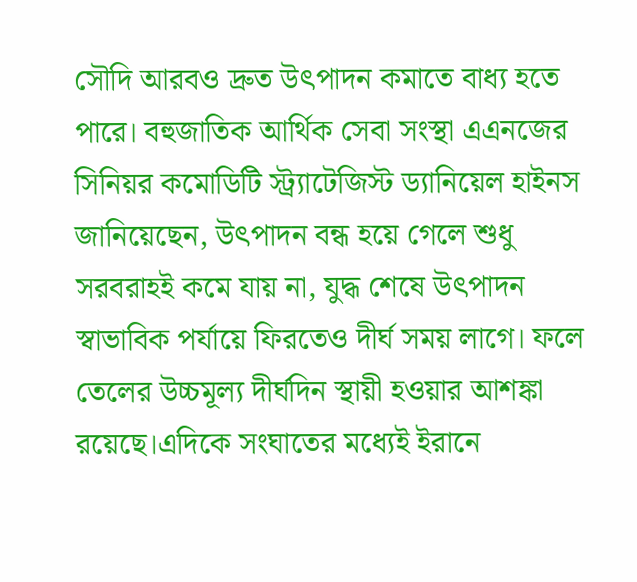সৌদি আরবও দ্রুত উৎপাদন কমাতে বাধ্য হতে পারে। বহুজাতিক আর্থিক সেবা সংস্থা এএনজের সিনিয়র কমোডিটি স্ট্র্যাটেজিস্ট ড্যানিয়েল হাইনস জানিয়েছেন, উৎপাদন বন্ধ হয়ে গেলে শুধু সরবরাহই কমে যায় না, যুদ্ধ শেষে উৎপাদন স্বাভাবিক পর্যায়ে ফিরতেও দীর্ঘ সময় লাগে। ফলে তেলের উচ্চমূল্য দীর্ঘদিন স্থায়ী হওয়ার আশঙ্কা রয়েছে।এদিকে সংঘাতের মধ্যেই ইরানে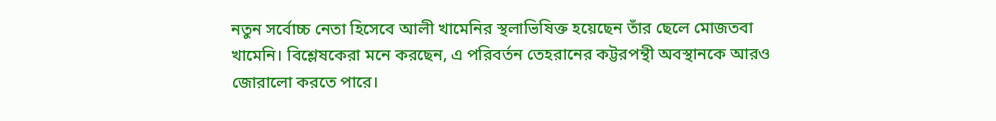নতুন সর্বোচ্চ নেতা হিসেবে আলী খামেনির স্থলাভিষিক্ত হয়েছেন তাঁর ছেলে মোজতবা খামেনি। বিশ্লেষকেরা মনে করছেন, এ পরিবর্তন তেহরানের কট্টরপন্থী অবস্থানকে আরও জোরালো করতে পারে।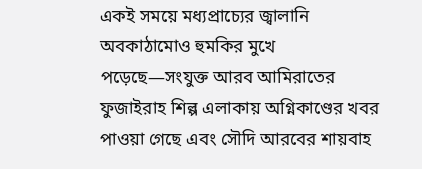একই সময়ে মধ্যপ্রাচ্যের জ্বালানি অবকাঠামোও হুমকির মুখে পড়েছে—সংযুক্ত আরব আমিরাতের ফুজাইরাহ শিল্প এলাকায় অগ্নিকাণ্ডের খবর পাওয়া গেছে এবং সৌদি আরবের শায়বাহ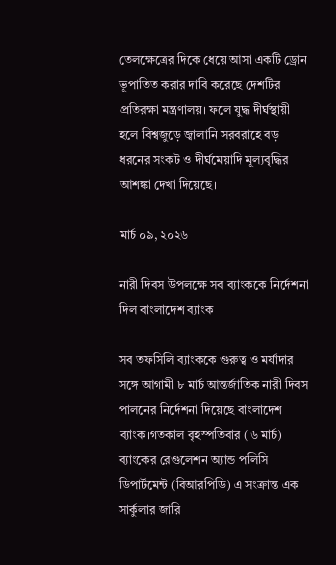তেলক্ষেত্রের দিকে ধেয়ে আসা একটি ড্রোন ভূপাতিত করার দাবি করেছে দেশটির প্রতিরক্ষা মন্ত্রণালয়। ফলে যুদ্ধ দীর্ঘস্থায়ী হলে বিশ্বজুড়ে জ্বালানি সরবরাহে বড় ধরনের সংকট ও দীর্ঘমেয়াদি মূল্যবৃদ্ধির আশঙ্কা দেখা দিয়েছে।

মার্চ ০৯, ২০২৬

নারী দিবস উপলক্ষে সব ব্যাংককে নির্দেশনা দিল বাংলাদেশ ব্যাংক

সব তফসিলি ব্যাংককে গুরুত্ব ও মর্যাদার সঙ্গে আগামী ৮ মার্চ আন্তর্জাতিক নারী দিবস পালনের নির্দেশনা দিয়েছে বাংলাদেশ ব্যাংক।গতকাল বৃহস্পতিবার (৬ মার্চ) ব্যাংকের রেগুলেশন অ্যান্ড পলিসি ডিপার্টমেন্ট (বিআরপিডি) এ সংক্রান্ত এক সার্কুলার জারি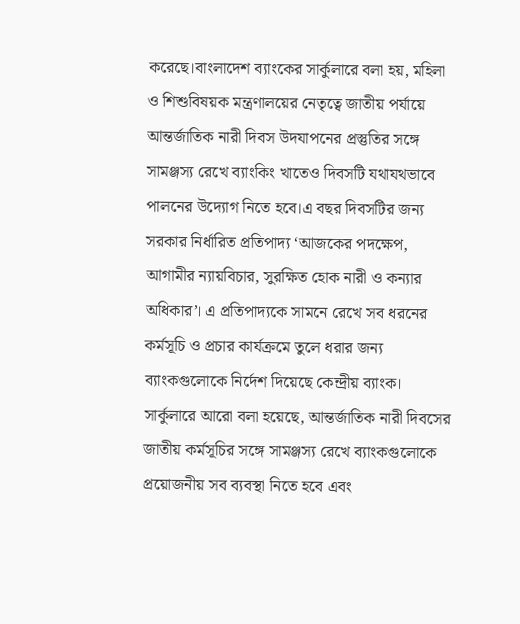করেছে।বাংলাদেশ ব্যাংকের সার্কুলারে বলা হয়, মহিলা ও শিশুবিষয়ক মন্ত্রণালয়ের নেতৃত্বে জাতীয় পর্যায়ে আন্তর্জাতিক নারী দিবস উদযাপনের প্রস্তুতির সঙ্গে সামঞ্জস্য রেখে ব্যাংকিং খাতেও দিবসটি যথাযথভাবে পালনের উদ্যোগ নিতে হবে।এ বছর দিবসটির জন্য সরকার নির্ধারিত প্রতিপাদ্য ‘আজকের পদক্ষেপ, আগামীর ন্যায়বিচার, সুরক্ষিত হোক নারী ও কন্যার অধিকার’। এ প্রতিপাদ্যকে সামনে রেখে সব ধরনের কর্মসূচি ও প্রচার কার্যক্রমে তুলে ধরার জন্য ব্যাংকগুলোকে নির্দেশ দিয়েছে কেন্দ্রীয় ব্যাংক। সার্কুলারে আরো বলা হয়েছে, আন্তর্জাতিক নারী দিবসের জাতীয় কর্মসূচির সঙ্গে সামঞ্জস্য রেখে ব্যাংকগুলোকে প্রয়োজনীয় সব ব্যবস্থা নিতে হবে এবং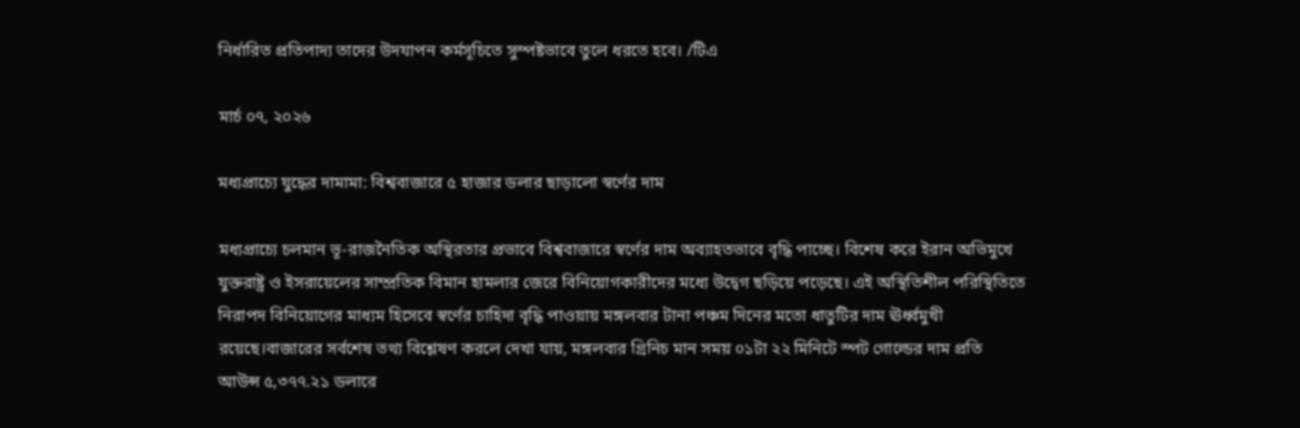নির্ধারিত প্রতিপাদ্য তাদের উদযাপন কর্মসূচিতে সুস্পষ্টভাবে তুলে ধরতে হবে। /টিএ

মার্চ ০৭, ২০২৬

মধ্যপ্রাচ্যে যুদ্ধের দামামা: বিশ্ববাজারে ৫ হাজার ডলার ছাড়ালো স্বর্ণের দাম

মধ্যপ্রাচ্যে চলমান ভূ-রাজনৈতিক অস্থিরতার প্রভাবে বিশ্ববাজারে স্বর্ণের দাম অব্যাহতভাবে বৃদ্ধি পাচ্ছে। বিশেষ করে ইরান অভিমুখে যুক্তরাষ্ট্র ও ইসরায়েলের সাম্প্রতিক বিমান হামলার জেরে বিনিয়োগকারীদের মধ্যে উদ্বেগ ছড়িয়ে পড়েছে। এই অস্থিতিশীল পরিস্থিতিতে নিরাপদ বিনিয়োগের মাধ্যম হিসেবে স্বর্ণের চাহিদা বৃদ্ধি পাওয়ায় মঙ্গলবার টানা পঞ্চম দিনের মতো ধাতুটির দাম ঊর্ধ্বমুখী রয়েছে।বাজারের সর্বশেষ তথ্য বিশ্লেষণ করলে দেখা যায়, মঙ্গলবার গ্রিনিচ মান সময় ০১টা ২২ মিনিটে স্পট গোল্ডের দাম প্রতি আউন্স ৫,৩৭৭.২১ ডলারে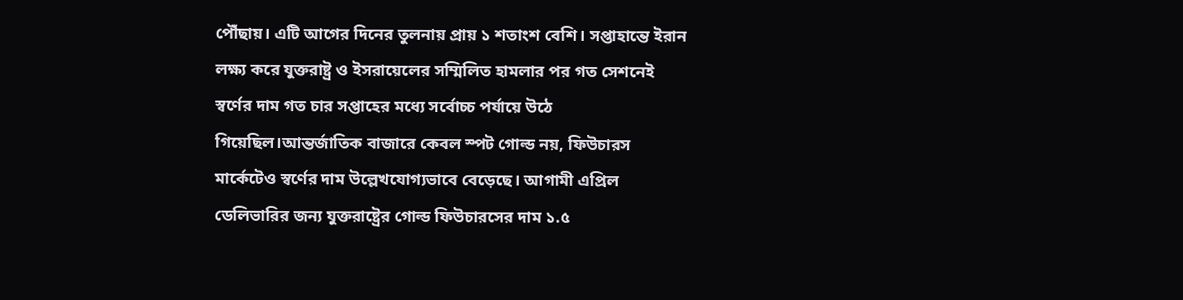পৌঁছায়। এটি আগের দিনের তুলনায় প্রায় ১ শতাংশ বেশি। সপ্তাহান্তে ইরান লক্ষ্য করে যুক্তরাষ্ট্র ও ইসরায়েলের সম্মিলিত হামলার পর গত সেশনেই স্বর্ণের দাম গত চার সপ্তাহের মধ্যে সর্বোচ্চ পর্যায়ে উঠে গিয়েছিল।আন্তর্জাতিক বাজারে কেবল স্পট গোল্ড নয়, ফিউচারস মার্কেটেও স্বর্ণের দাম উল্লেখযোগ্যভাবে বেড়েছে। আগামী এপ্রিল ডেলিভারির জন্য যুক্তরাষ্ট্রের গোল্ড ফিউচারসের দাম ১.৫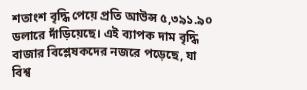শতাংশ বৃদ্ধি পেয়ে প্রতি আউন্স ৫,৩৯১.৯০ ডলারে দাঁড়িয়েছে। এই ব্যাপক দাম বৃদ্ধি বাজার বিশ্লেষকদের নজরে পড়েছে, যা বিশ্ব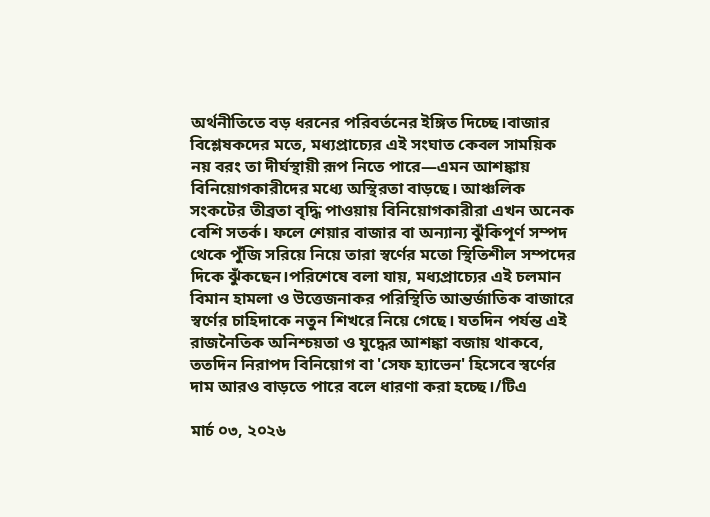অর্থনীতিতে বড় ধরনের পরিবর্তনের ইঙ্গিত দিচ্ছে।বাজার বিশ্লেষকদের মতে, মধ্যপ্রাচ্যের এই সংঘাত কেবল সাময়িক নয় বরং তা দীর্ঘস্থায়ী রূপ নিতে পারে—এমন আশঙ্কায় বিনিয়োগকারীদের মধ্যে অস্থিরতা বাড়ছে। আঞ্চলিক সংকটের তীব্রতা বৃদ্ধি পাওয়ায় বিনিয়োগকারীরা এখন অনেক বেশি সতর্ক। ফলে শেয়ার বাজার বা অন্যান্য ঝুঁকিপূর্ণ সম্পদ থেকে পুঁজি সরিয়ে নিয়ে তারা স্বর্ণের মতো স্থিতিশীল সম্পদের দিকে ঝুঁকছেন।পরিশেষে বলা যায়, মধ্যপ্রাচ্যের এই চলমান বিমান হামলা ও উত্তেজনাকর পরিস্থিতি আন্তর্জাতিক বাজারে স্বর্ণের চাহিদাকে নতুন শিখরে নিয়ে গেছে। যতদিন পর্যন্ত এই রাজনৈতিক অনিশ্চয়তা ও যুদ্ধের আশঙ্কা বজায় থাকবে, ততদিন নিরাপদ বিনিয়োগ বা 'সেফ হ্যাভেন' হিসেবে স্বর্ণের দাম আরও বাড়তে পারে বলে ধারণা করা হচ্ছে।/টিএ

মার্চ ০৩, ২০২৬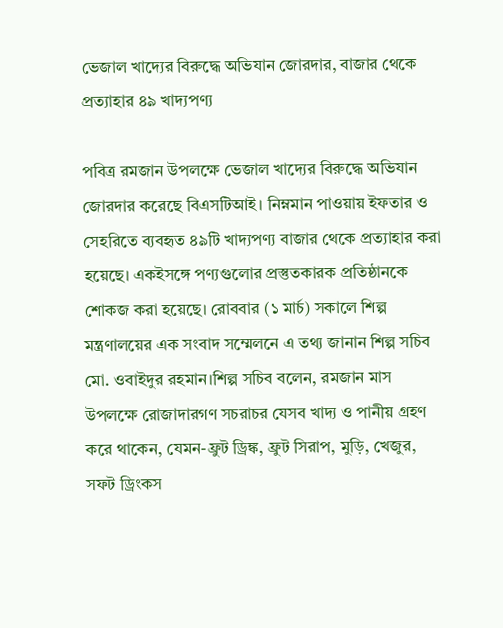ভেজাল খাদ্যের বিরুদ্ধে অভিযান জোরদার, বাজার থেকে প্রত্যাহার ৪৯ খাদ্যপণ্য

পবিত্র রমজান উপলক্ষে ভেজাল খাদ্যের বিরুদ্ধে অভিযান জোরদার করেছে বিএসটিআই। নিম্নমান পাওয়ায় ইফতার ও সেহরিতে ব্যবহৃত ৪৯টি খাদ্যপণ্য বাজার থেকে প্রত্যাহার করা হয়েছে। একইসঙ্গে পণ্যগুলোর প্রস্তুতকারক প্রতিষ্ঠানকে শোকজ করা হয়েছে। রোববার (১ মার্চ) সকালে শিল্প মন্ত্রণালয়ের এক সংবাদ সম্মেলনে এ তথ্য জানান শিল্প সচিব মো. ওবাইদুর রহমান।শিল্প সচিব বলেন, রমজান মাস উপলক্ষে রোজাদারগণ সচরাচর যেসব খাদ্য ও পানীয় গ্রহণ করে থাকেন, যেমন-ফ্রুট ড্রিঙ্ক, ফ্রুট সিরাপ, মুড়ি, খেজুর, সফট ড্রিংকস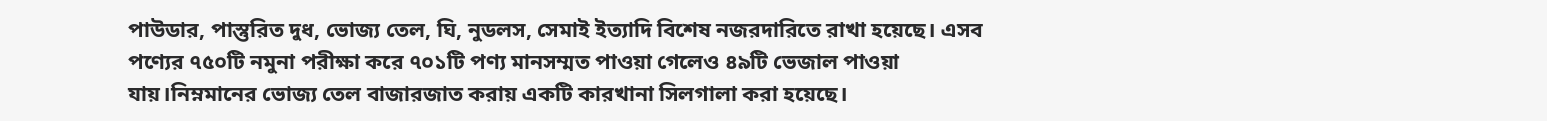পাউডার, পাস্তুরিত দুধ, ভোজ্য তেল, ঘি, নুডলস, সেমাই ইত্যাদি বিশেষ নজরদারিতে রাখা হয়েছে। এসব পণ্যের ৭৫০টি নমুনা পরীক্ষা করে ৭০১টি পণ্য মানসম্মত পাওয়া গেলেও ৪৯টি ভেজাল পাওয়া যায়।নিম্নমানের ভোজ্য তেল বাজারজাত করায় একটি কারখানা সিলগালা করা হয়েছে।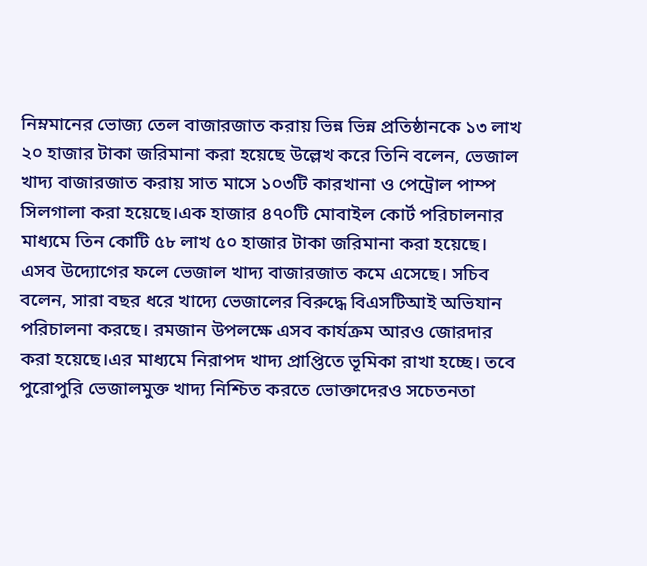নিম্নমানের ভোজ্য তেল বাজারজাত করায় ভিন্ন ভিন্ন প্রতিষ্ঠানকে ১৩ লাখ ২০ হাজার টাকা জরিমানা করা হয়েছে উল্লেখ করে তিনি বলেন, ভেজাল খাদ্য বাজারজাত করায় সাত মাসে ১০৩টি কারখানা ও পেট্রোল পাম্প সিলগালা করা হয়েছে।এক হাজার ৪৭০টি মোবাইল কোর্ট পরিচালনার মাধ্যমে তিন কোটি ৫৮ লাখ ৫০ হাজার টাকা জরিমানা করা হয়েছে। এসব উদ্যোগের ফলে ভেজাল খাদ্য বাজারজাত কমে এসেছে। সচিব বলেন, সারা বছর ধরে খাদ্যে ভেজালের বিরুদ্ধে বিএসটিআই অভিযান পরিচালনা করছে। রমজান উপলক্ষে এসব কার্যক্রম আরও জোরদার করা হয়েছে।এর মাধ্যমে নিরাপদ খাদ্য প্রাপ্তিতে ভূমিকা রাখা হচ্ছে। তবে পুরোপুরি ভেজালমুক্ত খাদ্য নিশ্চিত করতে ভোক্তাদেরও সচেতনতা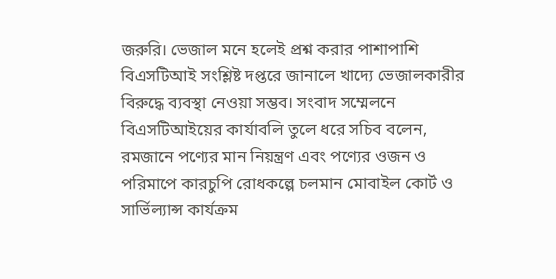জরুরি। ভেজাল মনে হলেই প্রশ্ন করার পাশাপাশি বিএসটিআই সংশ্লিষ্ট দপ্তরে জানালে খাদ্যে ভেজালকারীর বিরুদ্ধে ব্যবস্থা নেওয়া সম্ভব। সংবাদ সম্মেলনে বিএসটিআইয়ের কার্যাবলি তুলে ধরে সচিব বলেন, রমজানে পণ্যের মান নিয়ন্ত্রণ এবং পণ্যের ওজন ও পরিমাপে কারচুপি রোধকল্পে চলমান মোবাইল কোর্ট ও সার্ভিল্যান্স কার্যক্রম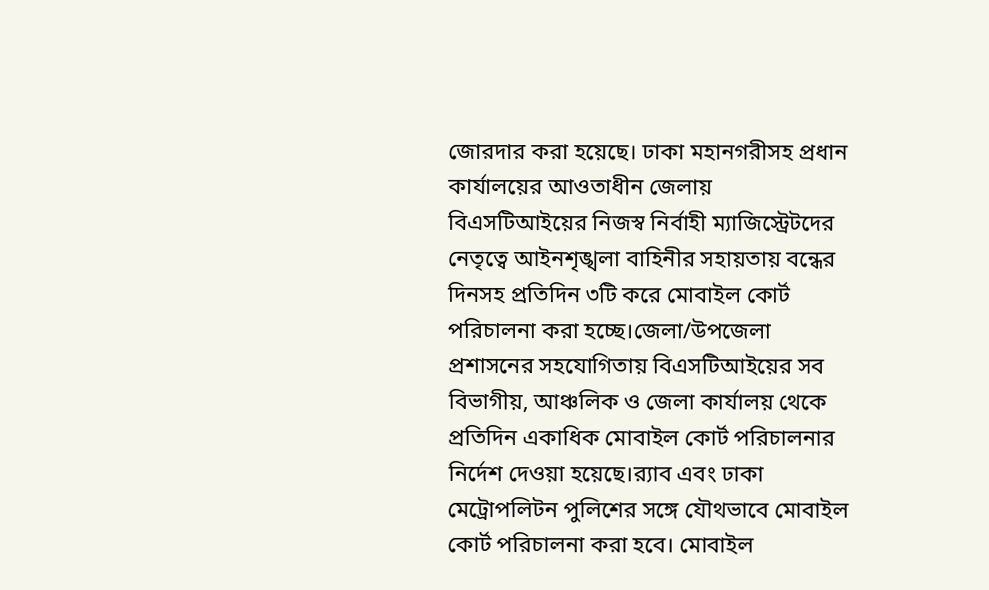জোরদার করা হয়েছে। ঢাকা মহানগরীসহ প্রধান কার্যালয়ের আওতাধীন জেলায় বিএসটিআইয়ের নিজস্ব নির্বাহী ম্যাজিস্ট্রেটদের নেতৃত্বে আইনশৃঙ্খলা বাহিনীর সহায়তায় বন্ধের দিনসহ প্রতিদিন ৩টি করে মোবাইল কোর্ট পরিচালনা করা হচ্ছে।জেলা/উপজেলা প্রশাসনের সহযোগিতায় বিএসটিআইয়ের সব বিভাগীয়, আঞ্চলিক ও জেলা কার্যালয় থেকে প্রতিদিন একাধিক মোবাইল কোর্ট পরিচালনার নির্দেশ দেওয়া হয়েছে।র‍্যাব এবং ঢাকা মেট্রোপলিটন পুলিশের সঙ্গে যৌথভাবে মোবাইল কোর্ট পরিচালনা করা হবে। মোবাইল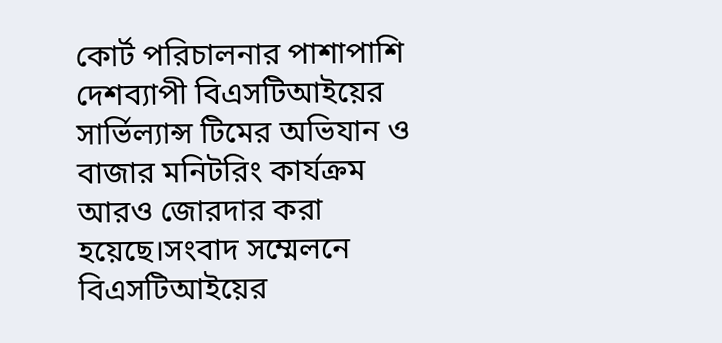কোর্ট পরিচালনার পাশাপাশি দেশব্যাপী বিএসটিআইয়ের সার্ভিল্যান্স টিমের অভিযান ও বাজার মনিটরিং কার্যক্রম আরও জোরদার করা হয়েছে।সংবাদ সম্মেলনে বিএসটিআইয়ের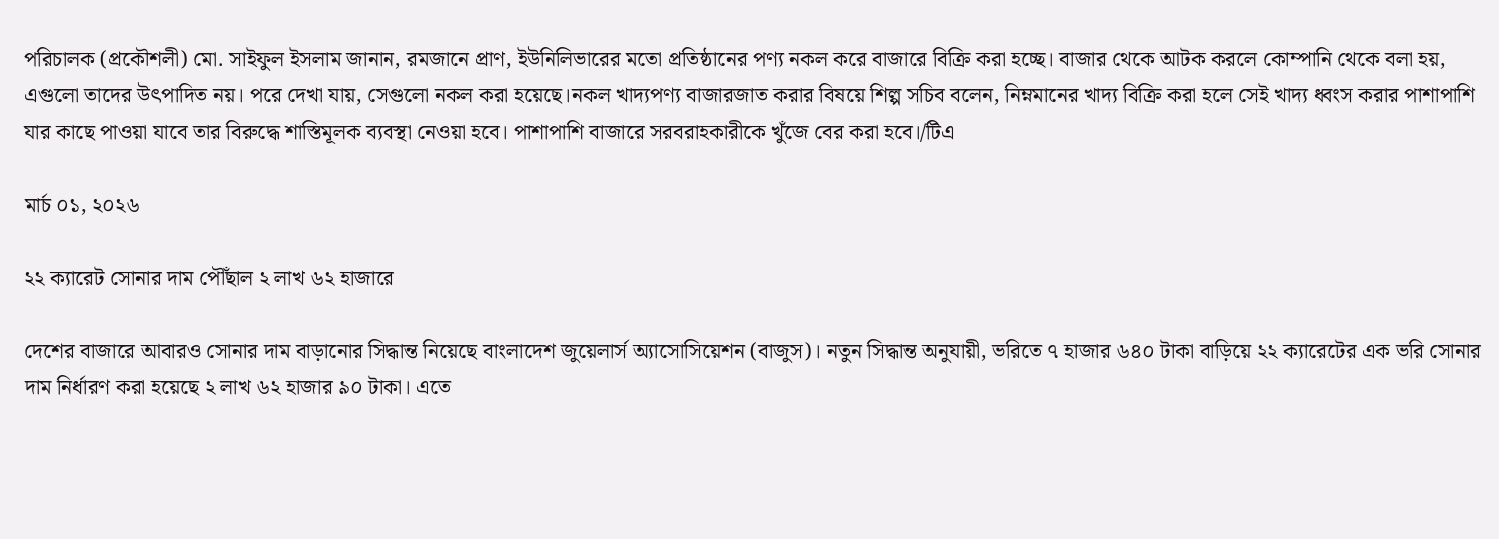পরিচালক (প্রকৌশলী) মো. সাইফুল ইসলাম জানান, রমজানে প্রাণ, ইউনিলিভারের মতো প্রতিষ্ঠানের পণ্য নকল করে বাজারে বিক্রি করা হচ্ছে। বাজার থেকে আটক করলে কোম্পানি থেকে বলা হয়, এগুলো তাদের উৎপাদিত নয়। পরে দেখা যায়, সেগুলো নকল করা হয়েছে।নকল খাদ্যপণ্য বাজারজাত করার বিষয়ে শিল্প সচিব বলেন, নিম্নমানের খাদ্য বিক্রি করা হলে সেই খাদ্য ধ্বংস করার পাশাপাশি যার কাছে পাওয়া যাবে তার বিরুদ্ধে শাস্তিমূলক ব্যবস্থা নেওয়া হবে। পাশাপাশি বাজারে সরবরাহকারীকে খুঁজে বের করা হবে।/টিএ

মার্চ ০১, ২০২৬

২২ ক্যারেট সোনার দাম পৌঁছাল ২ লাখ ৬২ হাজারে

দেশের বাজারে আবারও সোনার দাম বাড়ানোর সিদ্ধান্ত নিয়েছে বাংলাদেশ জুয়েলার্স অ্যাসোসিয়েশন (বাজুস)। নতুন সিদ্ধান্ত অনুযায়ী, ভরিতে ৭ হাজার ৬৪০ টাকা বাড়িয়ে ২২ ক্যারেটের এক ভরি সোনার দাম নির্ধারণ করা হয়েছে ২ লাখ ৬২ হাজার ৯০ টাকা। এতে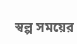স্বল্প সময়ের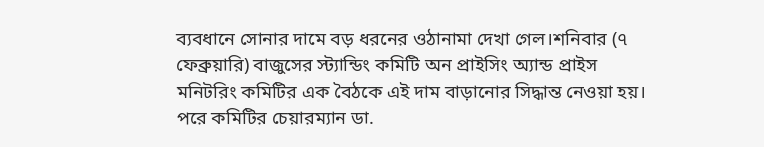ব্যবধানে সোনার দামে বড় ধরনের ওঠানামা দেখা গেল।শনিবার (৭ ফেব্রুয়ারি) বাজুসের স্ট্যান্ডিং কমিটি অন প্রাইসিং অ্যান্ড প্রাইস মনিটরিং কমিটির এক বৈঠকে এই দাম বাড়ানোর সিদ্ধান্ত নেওয়া হয়। পরে কমিটির চেয়ারম্যান ডা.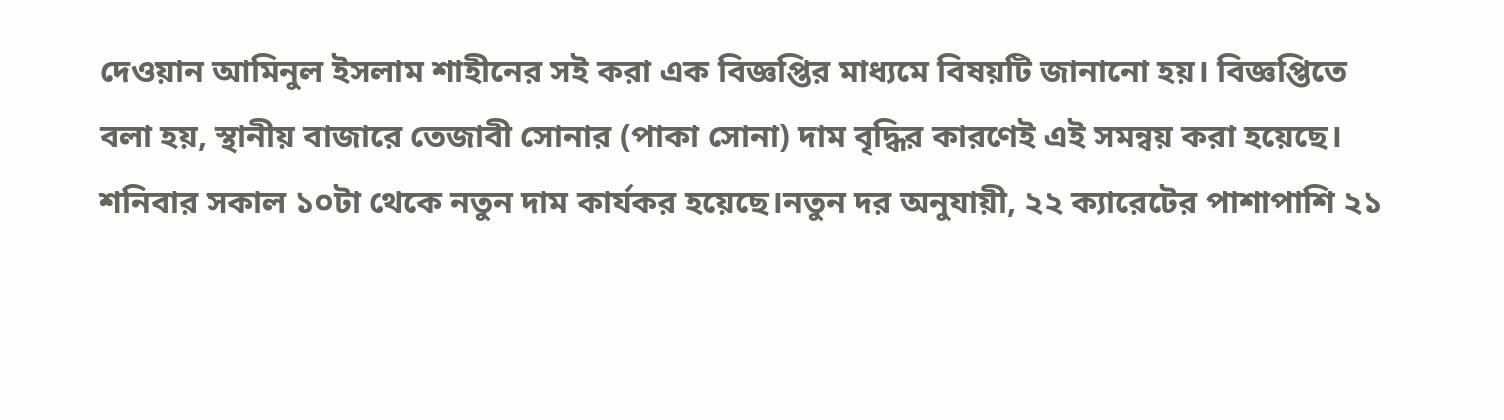দেওয়ান আমিনুল ইসলাম শাহীনের সই করা এক বিজ্ঞপ্তির মাধ্যমে বিষয়টি জানানো হয়। বিজ্ঞপ্তিতে বলা হয়, স্থানীয় বাজারে তেজাবী সোনার (পাকা সোনা) দাম বৃদ্ধির কারণেই এই সমন্বয় করা হয়েছে। শনিবার সকাল ১০টা থেকে নতুন দাম কার্যকর হয়েছে।নতুন দর অনুযায়ী, ২২ ক্যারেটের পাশাপাশি ২১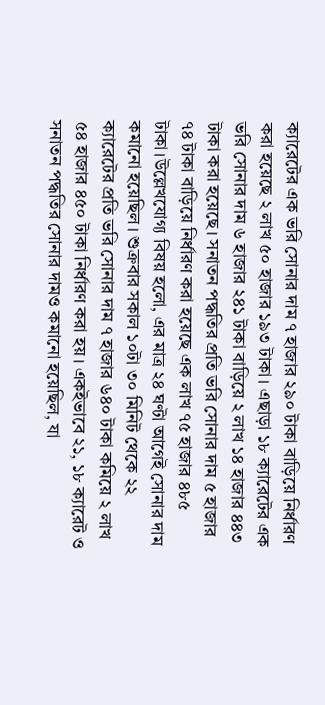ক্যারেটের এক ভরি সোনার দাম ৭ হাজার ২৯০ টাকা বাড়িয়ে নির্ধারণ করা হয়েছে ২ লাখ ৫০ হাজার ১৯৩ টাকা। এছাড়া ১৮ ক্যারেটের এক ভরি সোনার দাম ৬ হাজার ২৪১ টাকা বাড়িয়ে ২ লাখ ১৪ হাজার ৪৪৩ টাকা করা হয়েছে। সনাতন পদ্ধতির প্রতি ভরি সোনার দাম ৫ হাজার ৭৪ টাকা বাড়িয়ে নির্ধারণ করা হয়েছে এক লাখ ৭৫ হাজার ৪৮৫ টাকা।উল্লেখযোগ্য বিষয় হলো, এর মাত্র ২৪ ঘণ্টা আগেই সোনার দাম কমানো হয়েছিল। শুক্রবার সকাল ১০টা ৩০ মিনিট থেকে ২২ ক্যারেটের প্রতি ভরি সোনার দাম ৭ হাজার ৬৪০ টাকা কমিয়ে ২ লাখ ৫৪ হাজার ৪৫০ টাকা নির্ধারণ করা হয়। একইভাবে ২১, ১৮ ক্যারেট ও সনাতন পদ্ধতির সোনার দামও কমানো হয়েছিল, যা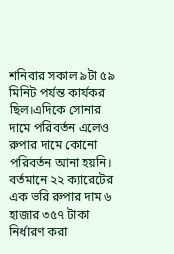শনিবার সকাল ৯টা ৫৯ মিনিট পর্যন্ত কার্যকর ছিল।এদিকে সোনার দামে পরিবর্তন এলেও রুপার দামে কোনো পরিবর্তন আনা হয়নি। বর্তমানে ২২ ক্যারেটের এক ভরি রুপার দাম ৬ হাজার ৩৫৭ টাকা নির্ধারণ করা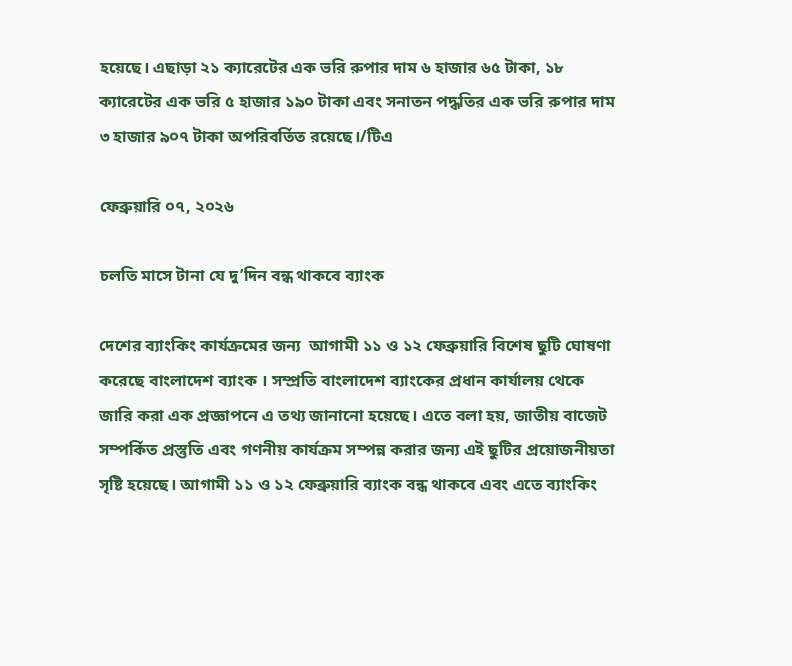হয়েছে। এছাড়া ২১ ক্যারেটের এক ভরি রুপার দাম ৬ হাজার ৬৫ টাকা, ১৮ ক্যারেটের এক ভরি ৫ হাজার ১৯০ টাকা এবং সনাতন পদ্ধতির এক ভরি রুপার দাম ৩ হাজার ৯০৭ টাকা অপরিবর্তিত রয়েছে।/টিএ

ফেব্রুয়ারি ০৭, ২০২৬

চলতি মাসে টানা যে দু’দিন বন্ধ থাকবে ব্যাংক

দেশের ব্যাংকিং কার্যক্রমের জন্য  আগামী ১১ ও ১২ ফেব্রুয়ারি বিশেষ ছুটি ঘোষণা করেছে বাংলাদেশ ব্যাংক । সম্প্রতি বাংলাদেশ ব্যাংকের প্রধান কার্যালয় থেকে জারি করা এক প্রজ্ঞাপনে এ তথ্য জানানো হয়েছে। এতে বলা হয়, জাতীয় বাজেট সম্পর্কিত প্রস্তুতি এবং গণনীয় কার্যক্রম সম্পন্ন করার জন্য এই ছুটির প্রয়োজনীয়তা সৃষ্টি হয়েছে। আগামী ১১ ও ১২ ফেব্রুয়ারি ব্যাংক বন্ধ থাকবে এবং এতে ব্যাংকিং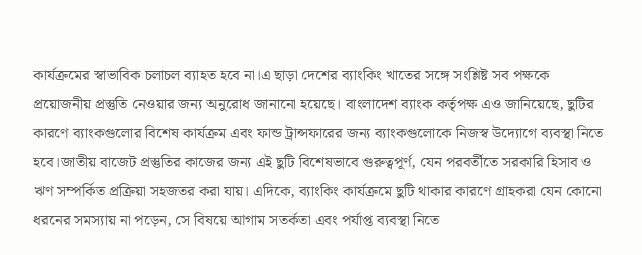কার্যক্রমের স্বাভাবিক চলাচল ব্যাহত হবে না।এ ছাড়া দেশের ব্যাংকিং খাতের সঙ্গে সংশ্লিষ্ট সব পক্ষকে প্রয়োজনীয় প্রস্তুতি নেওয়ার জন্য অনুরোধ জানানো হয়েছে। বাংলাদেশ ব্যাংক কর্তৃপক্ষ এও জানিয়েছে, ছুটির কারণে ব্যাংকগুলোর বিশেষ কার্যক্রম এবং ফান্ড ট্রান্সফারের জন্য ব্যাংকগুলোকে নিজস্ব উদ্যোগে ব্যবস্থা নিতে হবে।জাতীয় বাজেট প্রস্তুতির কাজের জন্য এই ছুটি বিশেষভাবে গুরুত্বপূর্ণ, যেন পরবর্তীতে সরকারি হিসাব ও ঋণ সম্পর্কিত প্রক্রিয়া সহজতর করা যায়। এদিকে, ব্যাংকিং কার্যক্রমে ছুটি থাকার কারণে গ্রাহকরা যেন কোনো ধরনের সমস্যায় না পড়েন, সে বিষয়ে আগাম সতর্কতা এবং পর্যাপ্ত ব্যবস্থা নিতে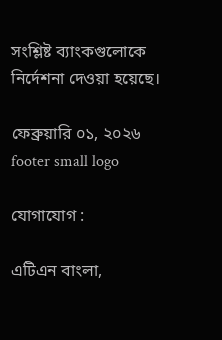সংশ্লিষ্ট ব্যাংকগুলোকে নির্দেশনা দেওয়া হয়েছে।

ফেব্রুয়ারি ০১, ২০২৬
footer small logo

যোগাযোগ :

এটিএন বাংলা,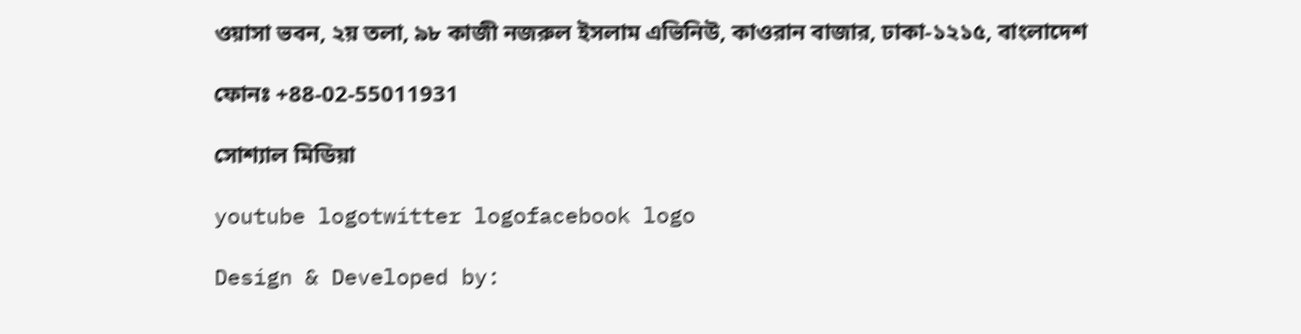ওয়াসা ভবন, ২য় তলা, ৯৮ কাজী নজরুল ইসলাম এভিনিউ, কাওরান বাজার, ঢাকা-১২১৫, বাংলাদেশ

ফোনঃ +88-02-55011931

সোশ্যাল মিডিয়া

youtube logotwitter logofacebook logo

Design & Developed by: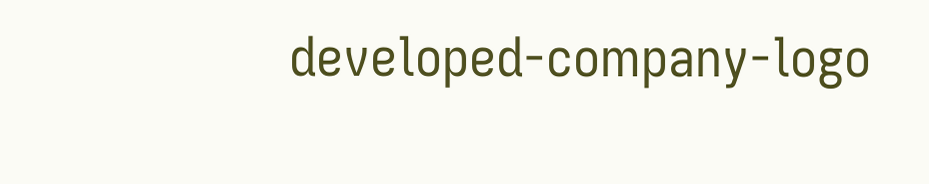developed-company-logo